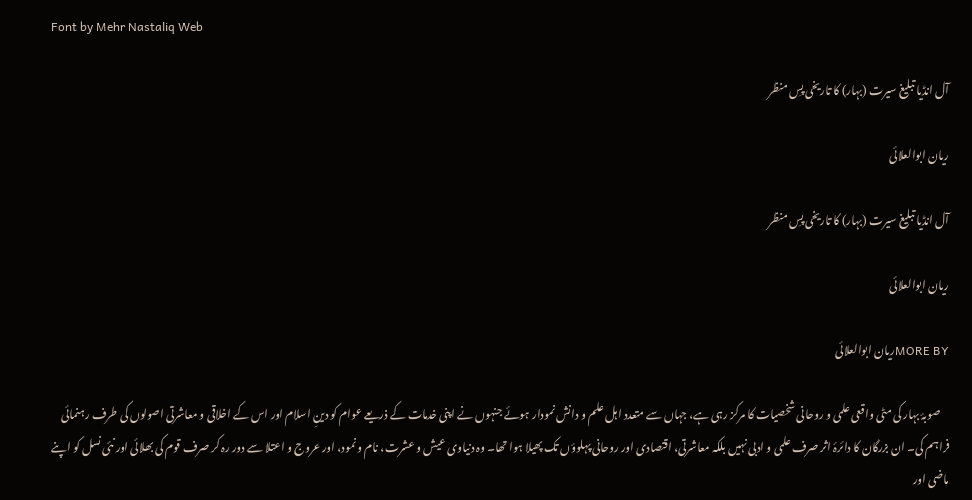Font by Mehr Nastaliq Web

آل انڈیا تبلیغ سیرت (بہار) کا تاریخی پسِ منظر

ریان ابوالعلائی

آل انڈیا تبلیغ سیرت (بہار) کا تاریخی پسِ منظر

ریان ابوالعلائی

MORE BYریان ابوالعلائی

    صوبۂ بہار کی مٹی واقعی علمی و روحانی شخصیات کا مرکز رہی ہے، جہاں سے متعدد اہل علم و دانش نمودار ہوئے جنہوں نے اپنی خدمات کے ذریعے عوام کو دینِ اسلام اور اس کے اخلاقی و معاشرتی اصولوں کی طرف رہنمائی فراہم کی۔ ان بزرگان کا دائرۂ اثر صرف علمی و ادبی نہیں بلکہ معاشرتی، اقتصادی اور روحانی پہلوؤں تک پھیلا ہوا تھا۔ وہ دنیاوی عیش و عشرت، نام و نمود، اور عروج و اعتلا سے دور رہ کر صرف قوم کی بھلائی اور نئی نسل کو اپنے ماضی اور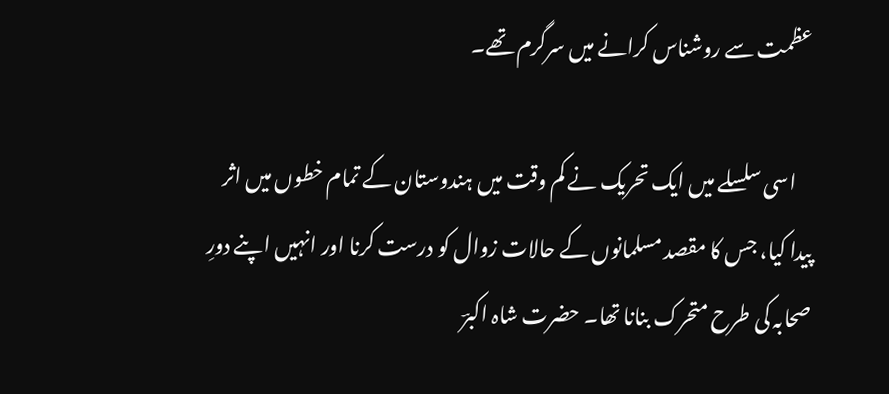عظمت سے روشناس کرانے میں سرگرم تھے۔

    اسی سلسلے میں ایک تحریک نے کم وقت میں ہندوستان کے تمام خطوں میں اثر پیدا کیا، جس کا مقصد مسلمانوں کے حالات زوال کو درست کرنا اور انہیں اپنے دورِ صحابہ کی طرح متحرک بنانا تھا۔ حضرت شاہ اکبرؔ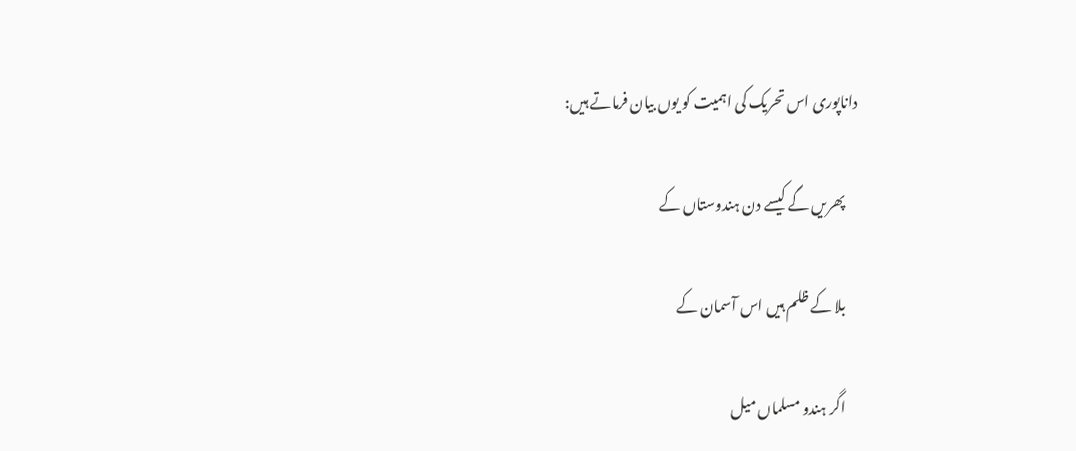داناپوری اس تحریک کی اہمیت کو یوں بیان فرماتے ہیں:

    پھریں گے کیسے دن ہندوستاں کے

    بلا کے ظلم ہیں اس آسمان کے

    اگر ہندو مسلماں میل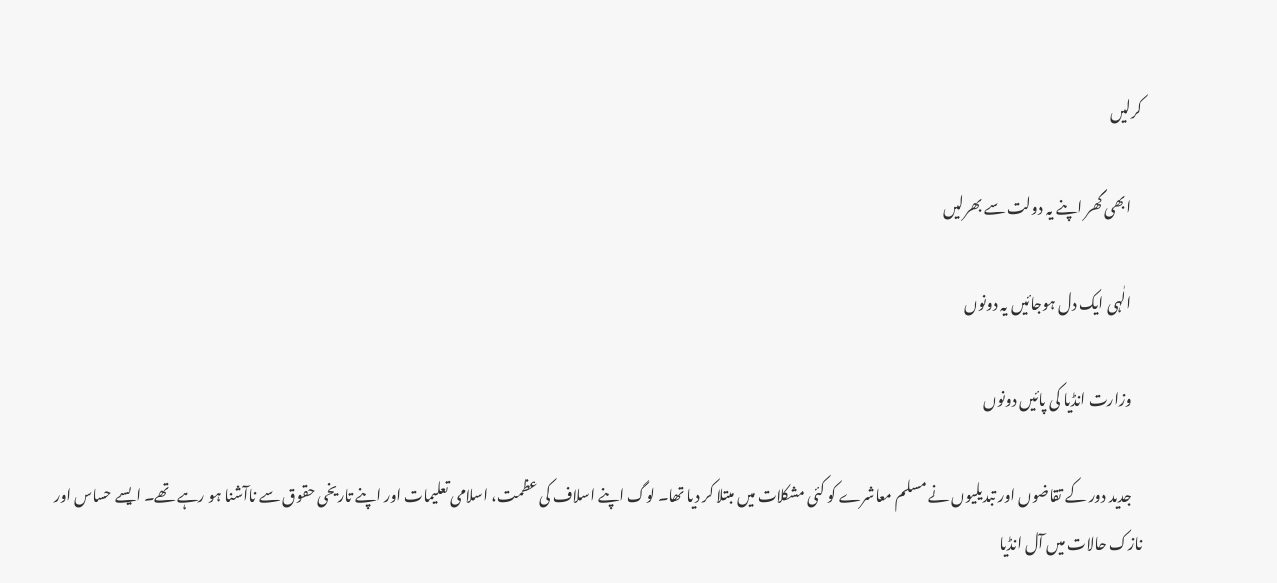کرلیں

    ابھی گھر اپنے یہ دولت سے بھرلیں

    الٰہی ایک دل ہوجائیں یہ دونوں

    وزارت انڈیا کی پائیں دونوں

    جدید دور کے تقاضوں اور تبدیلیوں نے مسلم معاشرے کو کئی مشکلات میں مبتلا کر دیا تھا۔ لوگ اپنے اسلاف کی عظمت، اسلامی تعلیمات اور اپنے تاریخی حقوق سے ناآشنا ہو رہے تھے۔ ایسے حساس اور نازک حالات میں آل انڈیا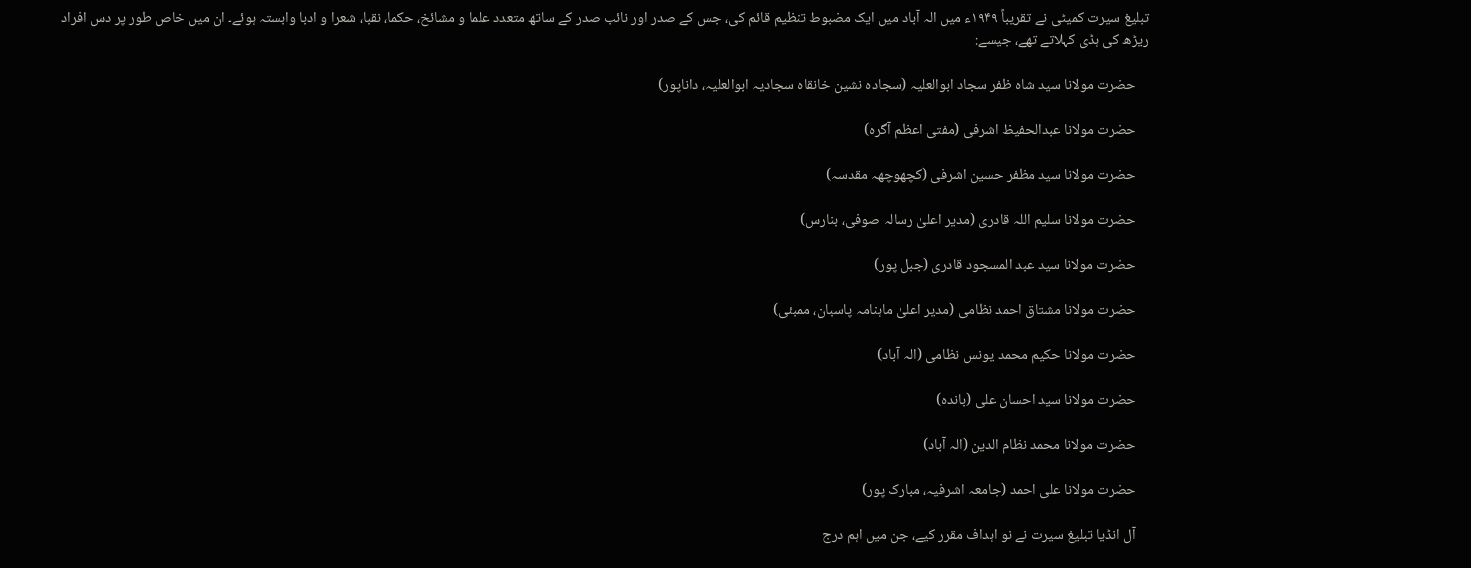تبلیغ سیرت کمیٹی نے تقریباً ۱۹۴۹ء میں الہ آباد میں ایک مضبوط تنظیم قائم کی، جس کے صدر اور نائب صدر کے ساتھ متعدد علما و مشائخ، حکما، نقبا، شعرا و ادبا وابستہ ہوئے۔ ان میں خاص طور پر دس افراد ریڑھ کی ہڈی کہلاتے تھے، جیسے:

    حضرت مولانا سید شاہ ظفر سجاد ابوالعلیہ (سجادہ نشین خانقاہ سجادیہ ابوالعلیہ، داناپور)

    حضرت مولانا عبدالحفیظ اشرفی (مفتی اعظم آگرہ)

    حضرت مولانا سید مظفر حسین اشرفی (کچھوچھہ مقدسہ)

    حضرت مولانا سلیم اللہ قادری (مدیر اعلیٰ رسالہ صوفی، بنارس)

    حضرت مولانا سید عبد المسجود قادری (جبل پور)

    حضرت مولانا مشتاق احمد نظامی (مدیر اعلیٰ ماہنامہ پاسبان، ممبئی)

    حضرت مولانا حکیم محمد یونس نظامی (الہ آباد)

    حضرت مولانا سید احسان علی (باندہ)

    حضرت مولانا محمد نظام الدین (الہ آباد)

    حضرت مولانا علی احمد (جامعہ اشرفیہ، مبارک پور)

    آل انڈیا تبلیغ سیرت نے نو اہداف مقرر کیے، جن میں اہم درج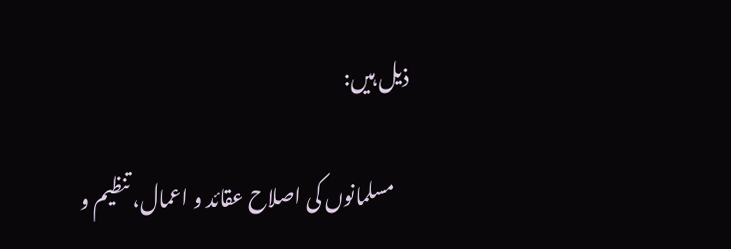ذیل ہیں:

    مسلمانوں کی اصلاح عقائد و اعمال، تنظیم و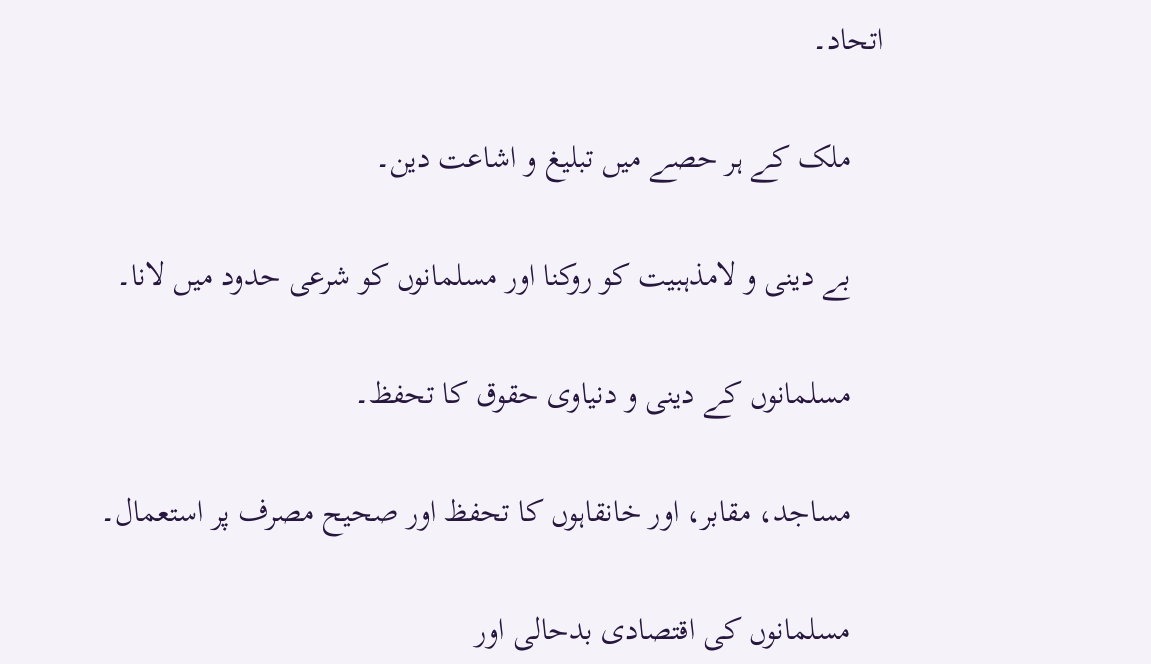اتحاد۔

    ملک کے ہر حصے میں تبلیغ و اشاعت دین۔

    بے دینی و لامذہبیت کو روکنا اور مسلمانوں کو شرعی حدود میں لانا۔

    مسلمانوں کے دینی و دنیاوی حقوق کا تحفظ۔

    مساجد، مقابر، اور خانقاہوں کا تحفظ اور صحیح مصرف پر استعمال۔

    مسلمانوں کی اقتصادی بدحالی اور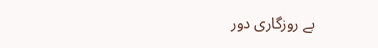بے روزگاری دور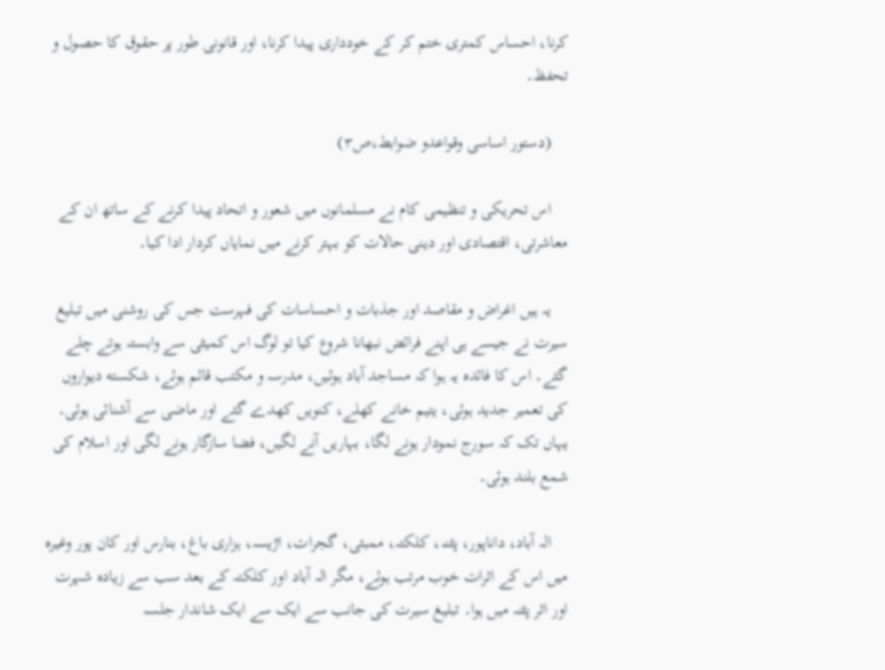کرنا، احساس کمتری ختم کر کے خودداری پیدا کرنا، اور قانونی طور پر حقوق کا حصول و تحفظ۔

    (دستور اساسی وقواعدو ضوابط،ص۳)

    اس تحریکی و تنظیمی کام نے مسلمانوں میں شعور و اتحاد پیدا کرنے کے ساتھ ان کے معاشرتی، اقتصادی اور دینی حالات کو بہتر کرنے میں نمایاں کردار ادا کیا۔

    یہ ہیں اغراض و مقاصد اور جذبات و احساسات کی فہرست جس کی روشنی میں تبلیغ سیرت نے جیسے ہی اپنے فرائض نبھانا شروع کیا تو لوگ اس کمیٹی سے وابستہ ہوتے چلے گئے۔ اس کا فائدہ یہ ہوا کہ مساجد آباد ہوئیں، مدرسہ و مکتب قائم ہوئے، شکسته دیواروں کی تعمیر جدید ہوئی، یتیم خانے کھلے، کنویں کھدے گئے اور ماضی سے آشنائی ہوئی۔ یہاں تک کہ سورج نمودار ہونے لگا، بہاریں آنے لگیں، فضا سازگار ہونے لگی اور اسلام کی شمع بلند ہوئی۔

    الہ آباد، داناپور، پٹنہ، کلکتہ، ممبئی، گجرات، اڑیسہ، ہزاری باغ، بنارس اور کان پور وغیرہ میں اس کے اثرات خوب مرتب ہوئے، مگر الہ آباد اور کلکتہ کے بعد سب سے زیادہ شہرت اور اثر پٹنہ میں ہوا۔ تبلیغ سیرت کی جانب سے ایک سے ایک شاندار جلسہ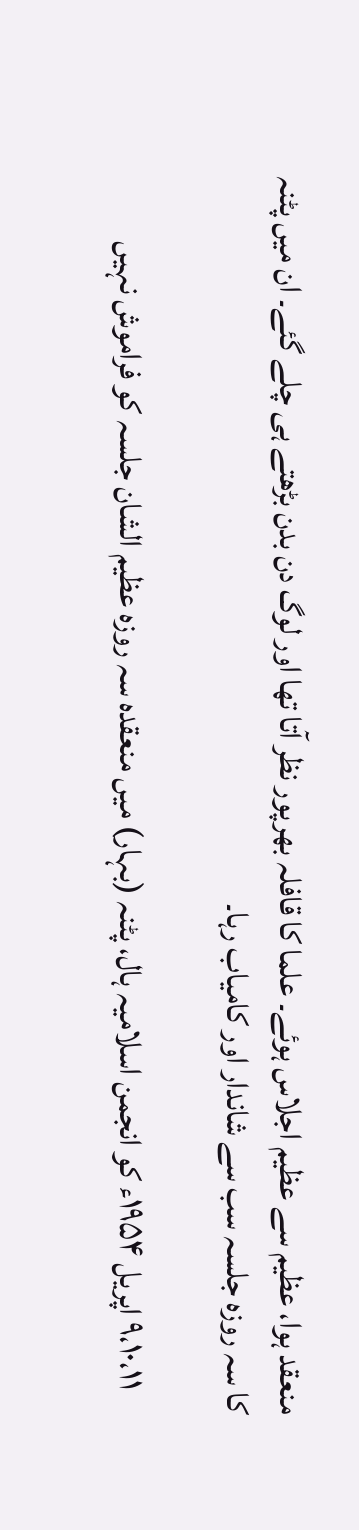منعقد ہوا، عظیم سے عظیم اجلاس ہوئے۔ علما کا قافلہ بھرپور نظر آتا تھا اور لوگ دن بدن بڑھتے ہی چلے گئے۔ ان میں پٹنہ کا سہ روزہ جلسہ سب سے شاندار اور کامیاب رہا۔

    ۹،۱۰،۱۱ اپریل ۱۹۵۴ء کو انجمن اسلامیہ ہال، پٹنہ (بہار) میں منعقدہ سہ روزہ عظیم الشان جلسہ کو فراموش نہیں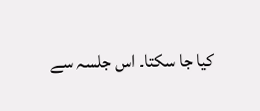کیا جا سکتا۔ اس جلسہ سے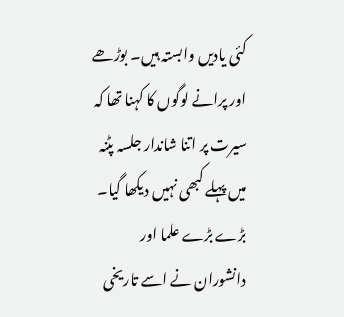کئی یادیں وابستہ ہیں۔ بوڑھے اور پرانے لوگوں کا کہنا تھا کہ سیرت پر اتنا شاندار جلسہ پٹنہ میں پہلے کبھی نہیں دیکھا گیا۔ بڑے بڑے علما اور دانشوران نے اسے تاریخی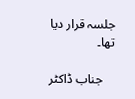جلسہ قرار دیا تھا۔

    جناب ڈاکٹر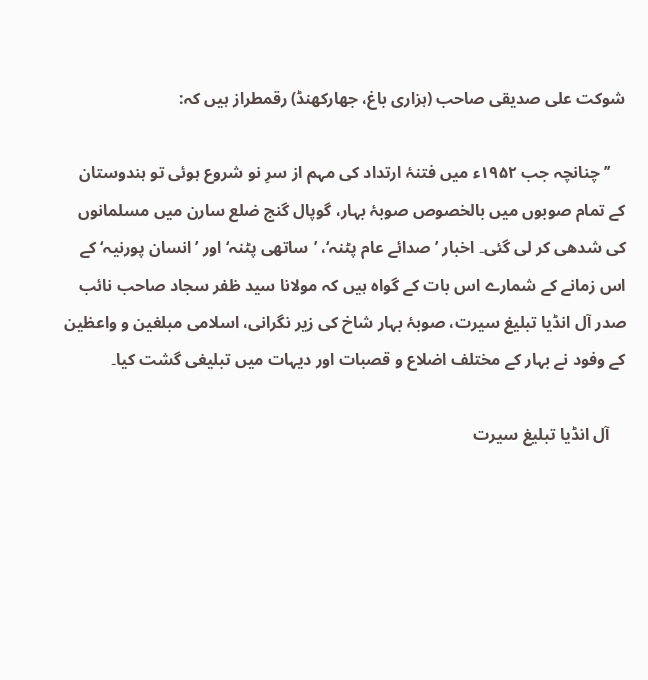شوکت علی صدیقی صاحب (ہزاری باغ، جھارکھنڈ) رقمطراز ہیں کہ:

    ’’چنانچہ جب ۱۹۵۲ء میں فتنۂ ارتداد کی مہم از سرِ نو شروع ہوئی تو ہندوستان کے تمام صوبوں میں بالخصوص صوبۂ بہار، گوپال گنج ضلع سارن میں مسلمانوں کی شدھی کر لی گئی۔ اخبار ’صدائے عام پٹنہ‘، ’ساتھی پٹنہ‘ اور ’انسان پورنیہ‘ کے اس زمانے کے شمارے اس بات کے گواہ ہیں کہ مولانا سید ظفر سجاد صاحب نائب صدر آل انڈیا تبلیغ سیرت، صوبۂ بہار شاخ کی زیر نگرانی، اسلامی مبلغین و واعظین کے وفود نے بہار کے مختلف اضلاع و قصبات اور دیہات میں تبلیغی گشت کیا۔

    آل انڈیا تبلیغ سیرت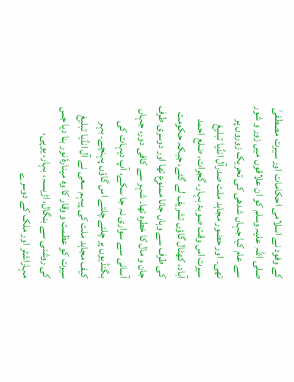کے وفود نے اسلامی احکامات اور سیرت مصطفیٰ صلی اللہ علیہ وسلم کو ان علاقوں میں زور و شور سے عام کیا جہاں شدھی کی تحریک زوروں پر تھی۔ اور حضور مجاہد ملت صدرآل انڈیا تبلیغ سیرت اس وقت صوبۂ بہار، گجرات، ضلع احمد آباد، کھٹال گاؤں تشریف لے گئے، جبکہ حکومت کی طرف سے وہاں جانا ممنوع تھا اور دوسری طرف جان و مال کا خطرہ تھا۔ شہر سے کافی دور، جہاں آسانی سے سواری نہ جا سکے، آپ دیہات کی بگنڈیوں پر چلتے چلتے اس گاؤں پہنچے۔ بہر کیف مجاہد ملت کی پیہم سعی نے آل انڈیا تبلیغ سیرت کو عظمت و وقار کا وہ مینارۂ نور بنا دیا جس کی روشنی سے بنگال، اڑیسہ، بہار، یوپی، مہاراشٹر اور ملک کے دوسرے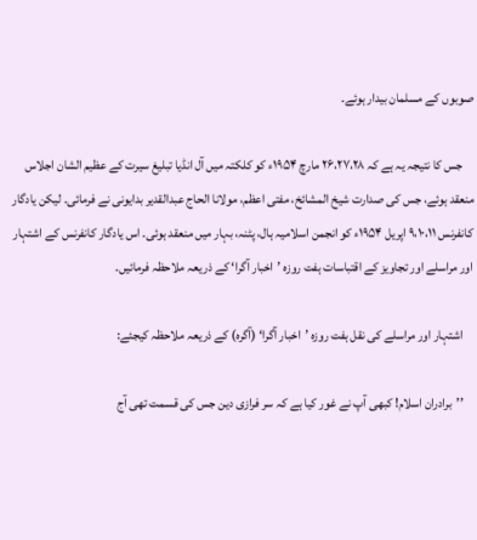صوبوں کے مسلمان بیدار ہوئے۔

    جس کا نتیجہ یہ ہے کہ ۲۶،۲۷،۲۸ مارچ ۱۹۵۴ء کو کلکتہ میں آل انڈیا تبلیغ سیرت کے عظیم الشان اجلاس منعقد ہوئے، جس کی صدارت شیخ المشائخ، مفتی اعظم، مولانا الحاج عبدالقدیر بدایونی نے فرمائی۔ لیکن یادگار کانفرنس ۹،۱۰،۱۱ اپریل ۱۹۵۴ء کو انجمن اسلامیہ ہال، پٹنہ، بہار میں منعقد ہوئی۔ اس یادگار کانفرنس کے اشتہار اور مراسلے اور تجاویز کے اقتباسات ہفت روزہ ’اخبار آگرا‘ کے ذریعہ ملاحظہ فرمائیں۔

    اشتہار اور مراسلے کی نقل ہفت روزہ ’اخبار آگرا‘ (آگرہ) کے ذریعہ ملاحظہ کیجئے:

    ’’برادران اسلام! کبھی آپ نے غور کیا ہے کہ سر فرازی دین جس کی قسمت تھی آج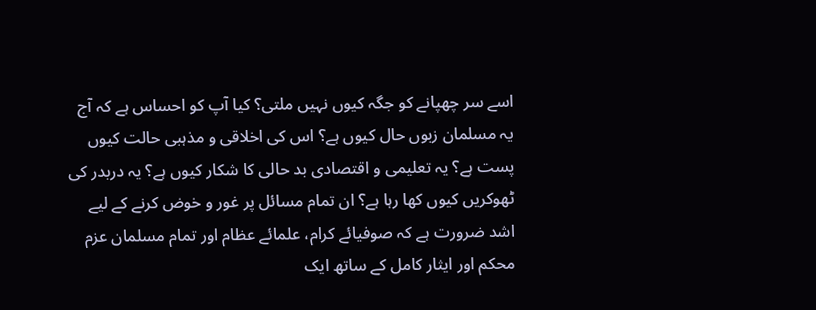اسے سر چھپانے کو جگہ کیوں نہیں ملتی؟ کیا آپ کو احساس ہے کہ آج یہ مسلمان زبوں حال کیوں ہے؟ اس کی اخلاقی و مذہبی حالت کیوں پست ہے؟ یہ تعلیمی و اقتصادی بد حالی کا شکار کیوں ہے؟ یہ دربدر کی ٹھوکریں کیوں کھا رہا ہے؟ ان تمام مسائل پر غور و خوض کرنے کے لیے اشد ضرورت ہے کہ صوفیائے کرام، علمائے عظام اور تمام مسلمان عزم محکم اور ایثار کامل کے ساتھ ایک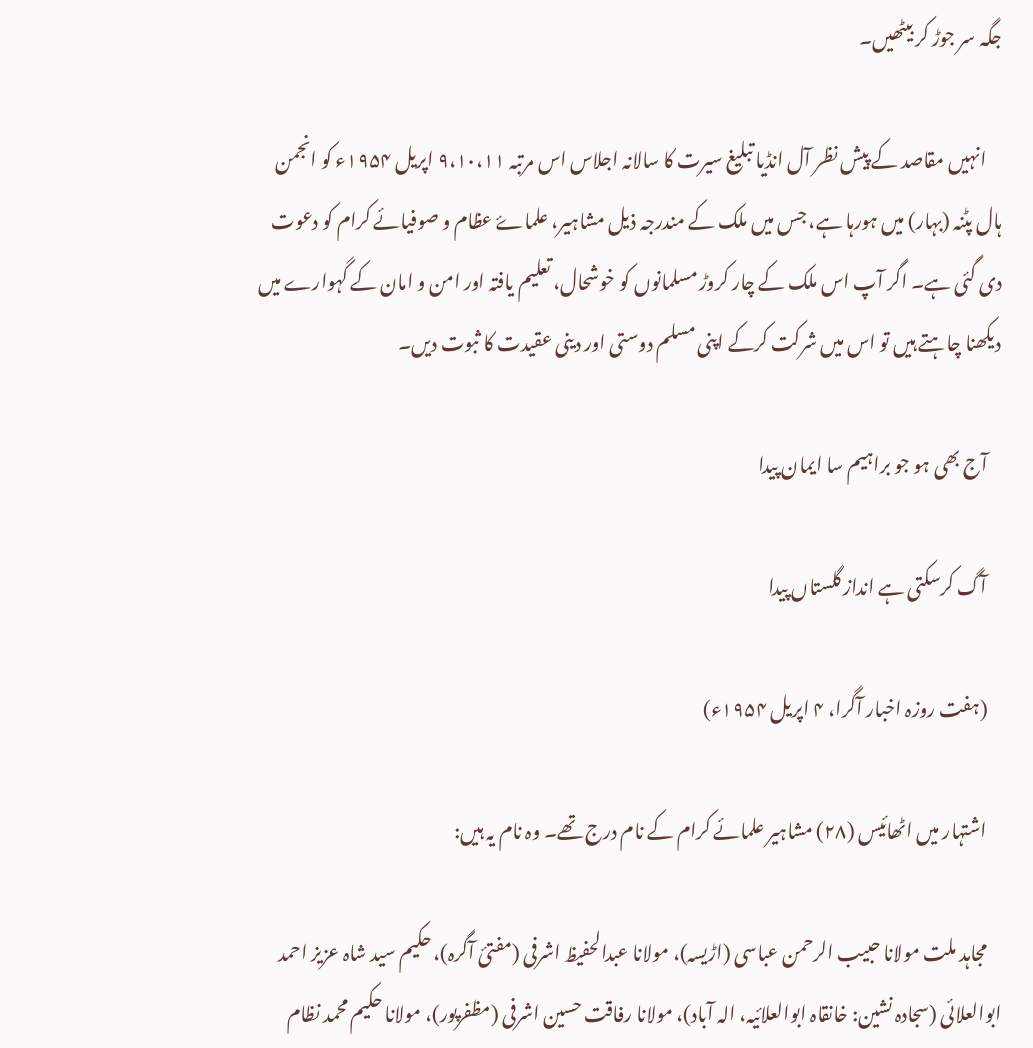جگہ سر جوڑ کر بیٹھیں۔

    انہیں مقاصد کے پیش نظر آل انڈیا تبلیغ سیرت کا سالانہ اجلاس اس مرتبہ ۹،۱۰،۱۱ اپریل ۱۹۵۴ء کو انجمن ہال پٹنہ (بہار) میں ہورہا ہے، جس میں ملک کے مندرجہ ذیل مشاہیر، علماۓ عظام و صوفیائے کرام کو دعوت دی گئی ہے۔ اگر آپ اس ملک کے چار کروڑ مسلمانوں کو خوشحال، تعلیم یافتہ اور امن و امان کے گہوارے میں دیکھنا چاہتے ہیں تو اس میں شرکت کرکے اپنی مسلم دوستی اور دینی عقیدت کا ثبوت دیں۔

    آج بھی ہو جو براہیم سا ایمان پیدا

    آگ کرسکتی ہے انداز گلستاں پیدا

    (ہفت روزہ اخبار آگرا، ۴ اپریل ۱۹۵۴ء)

    اشتہار میں اٹھائیس (۲۸) مشاہیر علمائے کرام کے نام درج تھے۔ وہ نام یہ ہیں:

    مجاہد ملت مولانا حبیب الرحمن عباسی (اڑیسہ)، مولانا عبدالحفیظ اشرفی (مفتیٔ آگرہ)، حکیم سید شاہ عزیز احمد ابوالعلائی (سجادہ نشین: خانقاہ ابوالعلائیہ، الہ آباد)، مولانا رفاقت حسین اشرفی (مظفرپور)، مولانا حکیم محمد نظام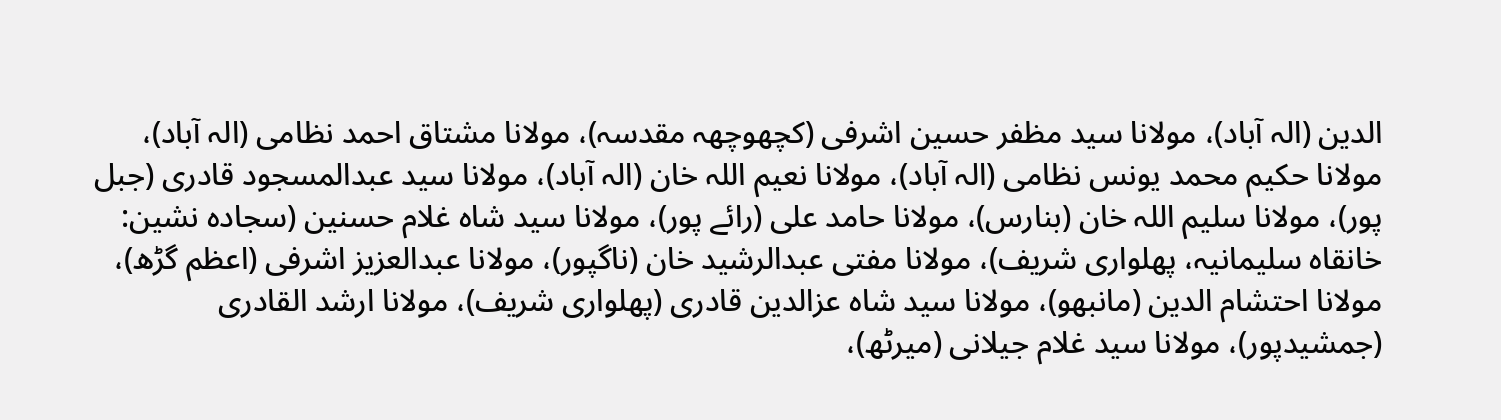الدین (الہ آباد)، مولانا سید مظفر حسین اشرفی (کچھوچھہ مقدسہ)، مولانا مشتاق احمد نظامی (الہ آباد)، مولانا حکیم محمد یونس نظامی (الہ آباد)، مولانا نعیم اللہ خان (الہ آباد)، مولانا سید عبدالمسجود قادری (جبل پور)، مولانا سلیم اللہ خان (بنارس)، مولانا حامد علی (رائے پور)، مولانا سید شاہ غلام حسنین (سجادہ نشین: خانقاہ سلیمانیہ، پھلواری شریف)، مولانا مفتی عبدالرشید خان (ناگپور)، مولانا عبدالعزیز اشرفی (اعظم گڑھ)، مولانا احتشام الدین (مانبھو)، مولانا سید شاہ عزالدین قادری (پھلواری شریف)، مولانا ارشد القادری (جمشیدپور)، مولانا سید غلام جیلانی (میرٹھ)،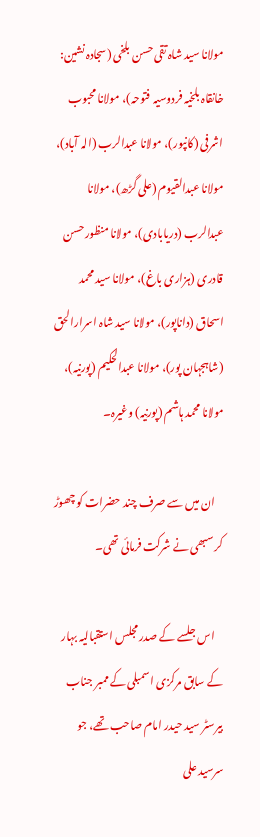مولانا سید شاہ تقی حسن بلخی (سجادہ نشین: خانقاہ بلخیہ فردوسیہ فتوحہ)، مولانا محبوب اشرفی (کانپور)، مولانا عبدالرب (الہ آباد)، مولانا عبدالقیوم (علی گڑھ)، مولانا عبدالرب (دریابادی)، مولانا منظور حسن قادری (ہزاری باغ)، مولانا سید محمد اسحاق (داناپور)، مولانا سید شاہ اسرارالحق (شاہجہان پور)، مولانا عبدالحکیم (پورنیہ)، مولانا محمد ہاشم (پورنیہ) وغیرہ۔

    ان میں سے صرف چند حضرات کو چھوڑ کر سبھی نے شرکت فرمائی تھی۔

    اس جلسے کے صدر مجلس استقبالیہ بہار کے سابق مرکزی اسمبلی کے ممبر جناب بیرسٹر سید حیدر امام صاحب تھے، جو سرسید علی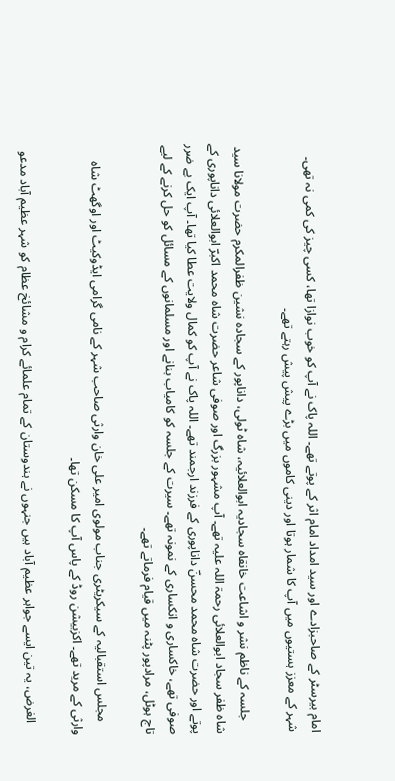امام بیرسٹر کے صاحبزادے اور سید امداد امام اثر کے پوتے تھے۔ اللہ پاک نے آپ کو خوب نوازا تھا، کسی چیز کی کمی نہ تھی۔ شہر کے معزز ہستیوں میں آپ کا شمار ہوتا اور دینی کاموں میں بڑے پیش پیش رہتے تھے۔

    جلسہ کے ناظم نشر و اشاعت خانقاہ سجادیہ ابوالعلائیہ، شاہ ٹولی، داناپور کے سجادہ نشین ظفرالمکرم حضرت مولانا سید شاہ ظفر سجاد ابوالعلائی رحمۃ اللہ علیہ تھے۔ آپ مشہور بزرگ اور صوفی شاعر حضرت شاہ محمد اکبرؔ ابوالعلائی داناپوری کے پوتے اور حضرت شاہ محمد محسنؔ داناپوری کے فرزند ارجمند تھے۔ اللہ پاک نے آپ کو کمال ولایت عطا کیا تھا۔ آپ ایک بے ضرر صوفی تھے، خاکساری و انکساری کے نمونہ تھے۔ سیرت کے جلسہ کو کامیاب بنانے اور مسلمانوں کے مسائل کو حل کرنے کے لیے تاج ہوٹل، مرادپور پٹنہ میں قیام فرماتے تھے۔

    مجلس استقبالیہ کے سیکریٹری جناب مولوی امیر علی خان وارثی صاحب شہر کے نامی گرامی ایڈوکیٹ اور اوگھٹ شاہ وارثی کے مرید تھے۔ اکزبیشن روڈ کے پاس آپ کا مسکن تھا۔

    الغرض، یہ تین ایسے جواہر عظیم آباد ہیں جنہوں نے ہندوستان کے تمام علمائے کرام و مشائخ عظام کو شہر عظیم آباد مدعو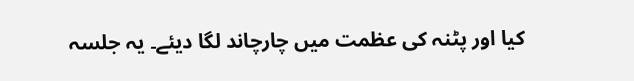کیا اور پٹنہ کی عظمت میں چارچاند لگا دیئے۔ یہ جلسہ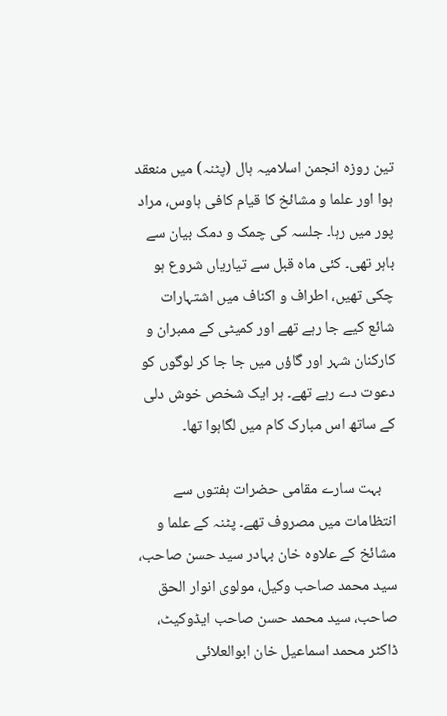تین روزہ انجمن اسلامیہ ہال (پٹنہ) میں منعقد ہوا اور علما و مشائخ کا قیام کافی ہاوس، مراد پور میں رہا۔ جلسہ کی چمک و دمک بیان سے باہر تھی۔ کئی ماہ قبل سے تیاریاں شروع ہو چکی تھیں، اطراف و اکناف میں اشتہارات شائع کیے جا رہے تھے اور کمیٹی کے ممبران و کارکنان شہر اور گاؤں میں جا جا کر لوگوں کو دعوت دے رہے تھے۔ ہر ایک شخص خوش دلی کے ساتھ اس مبارک کام میں لگاہوا تھا۔

    بہت سارے مقامی حضرات ہفتوں سے انتظامات میں مصروف تھے۔ پٹنہ کے علما و مشائخ کے علاوہ خان بہادر سید حسن صاحب، سید محمد صاحب وکیل، مولوی انوار الحق صاحب، سید محمد حسن صاحب ایڈوکیٹ، ڈاکٹر محمد اسماعیل خان ابوالعلائی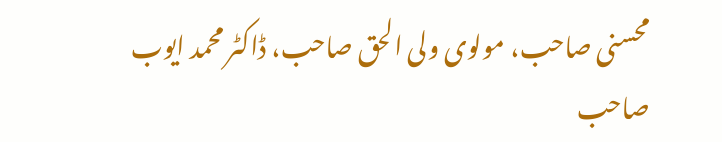محسنی صاحب، مولوی ولی الحق صاحب، ڈاکٹر محمد ایوب صاحب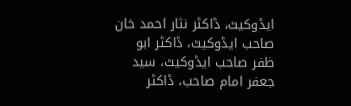ایڈوکیٹ، ڈاکٹر نثار احمد خان صاحب ایڈوکیٹ، ڈاکٹر ابو ظفر صاحب ایڈوکیٹ، سید جعفر امام صاحب، ڈاکٹر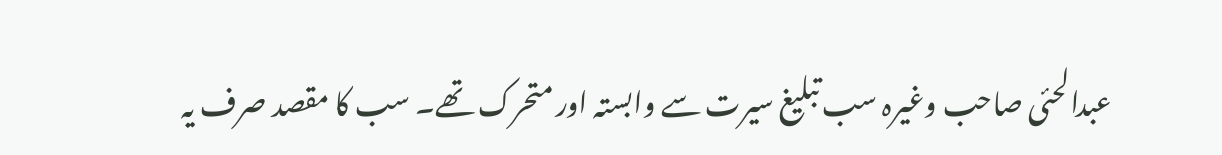عبدالحئی صاحب وغیرہ سب تبلیغ سیرت سے وابستہ اور متحرک تھے۔ سب کا مقصد صرف یہ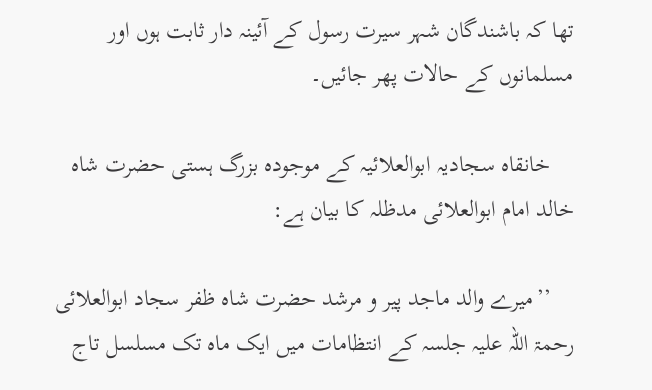تھا کہ باشندگان شہر سیرت رسول کے آئینہ دار ثابت ہوں اور مسلمانوں کے حالات پھر جائیں۔

    خانقاہ سجادیہ ابوالعلائیہ کے موجودہ بزرگ ہستی حضرت شاہ خالد امام ابوالعلائی مدظلہ کا بیان ہے:

    ’’میرے والد ماجد پیر و مرشد حضرت شاہ ظفر سجاد ابوالعلائی رحمۃ اللہ علیہ جلسہ کے انتظامات میں ایک ماہ تک مسلسل تاج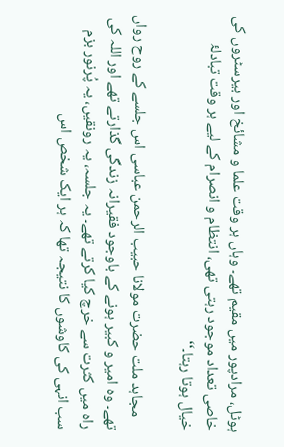ہوٹل، مرادپور میں مقیم تھے۔ وہاں ہر وقت علما و مشائخ اور بیرسٹروں کی خاصی تعداد موجود رہتی تھی، انتظام و انصرام کے لیے ہر وقت تبادلۂ خیال ہوتا رہتا۔‘‘

    مجاہد ملت حضرت مولانا حبیب الرحمن عباسی اس جلسے کے روح رواں تھے۔ وہ امیر و کبیر ہونے کے باوجود فقیرانہ زندگی گذارتے تھے اور اللہ کی راہ میں کثرت سے خرچ کیا کرتے تھے۔ یہ جلسہ، یہ رونقیں، یہ پُرنور بزم سب انہی کی کاوشوں کا نتیجہ تھا کہ ہر ایک شخص اس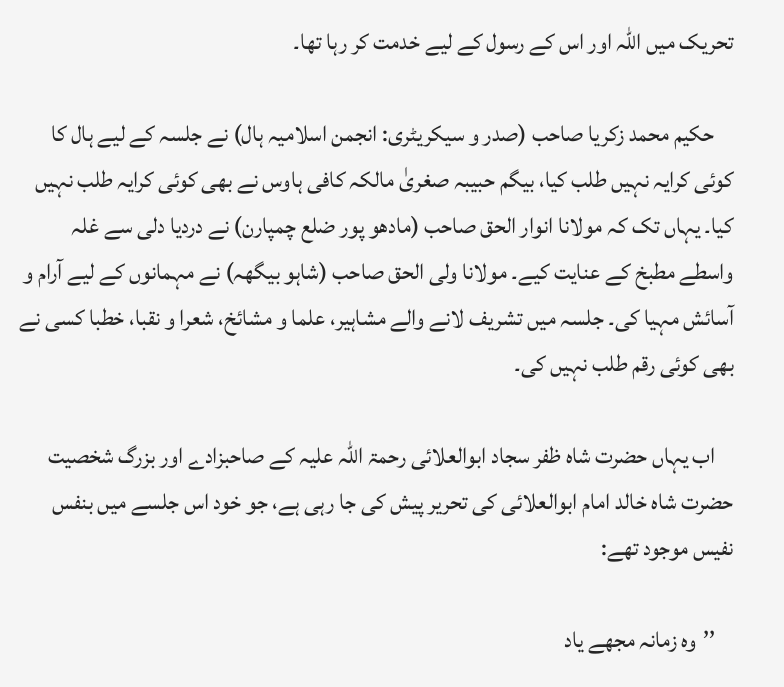تحریک میں اللہ اور اس کے رسول کے لیے خدمت کر رہا تھا۔

    حکیم محمد زکریا صاحب (صدر و سیکریٹری: انجمن اسلامیہ ہال) نے جلسہ کے لیے ہال کا کوئی کرایہ نہیں طلب کیا، بیگم حبیبہ صغریٰ مالکہ کافی ہاوس نے بھی کوئی کرایہ طلب نہیں کیا۔ یہاں تک کہ مولانا انوار الحق صاحب (مادھو پور ضلع چمپارن) نے دردیا دلی سے غلہ واسطے مطبخ کے عنایت کیے۔ مولانا ولی الحق صاحب (شاہو بیگھہ) نے مہمانوں کے لیے آرام و آسائش مہیا کی۔ جلسہ میں تشریف لانے والے مشاہیر، علما و مشائخ، شعرا و نقبا، خطبا کسی نے بھی کوئی رقم طلب نہیں کی۔

    اب یہاں حضرت شاہ ظفر سجاد ابوالعلائی رحمۃ اللہ علیہ کے صاحبزادے اور بزرگ شخصیت حضرت شاہ خالد امام ابوالعلائی کی تحریر پیش کی جا رہی ہے، جو خود اس جلسے میں بنفس نفیس موجود تھے:

    ’’وہ زمانہ مجھے یاد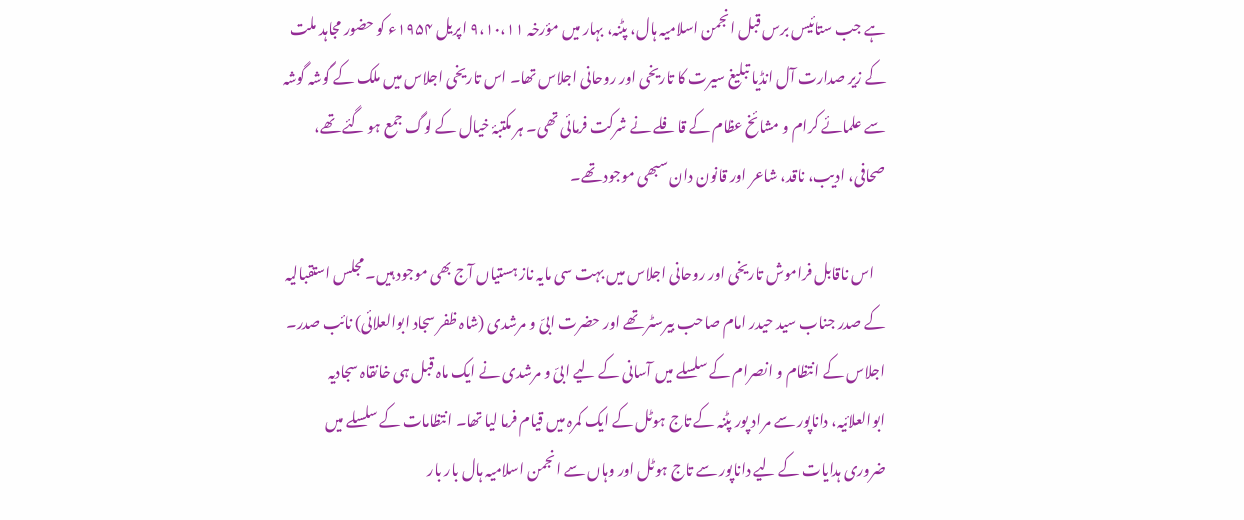ہے جب ستائیس برس قبل انجمن اسلامیہ ہال، پٹنہ، بہار میں مؤرخہ ۹،۱۰،۱۱ اپریل ۱۹۵۴ء کو حضور مجاہد ملت کے زیر صدارت آل انڈیا تبلیغ سیرت کا تاریخی اور روحانی اجلاس تھا۔ اس تاریخی اجلاس میں ملک کے گوشہ گوشہ سے علمائے کرام و مشائخ عظام کے قافلے نے شرکت فرمائی تھی۔ ہر مکتبۂ خیال کے لوگ جمع ہو گئے تھے، صحافی، ادیب، ناقد، شاعر اور قانون دان سبھی موجود تھے۔

    اس ناقابل فراموش تاریخی اور روحانی اجلاس میں بہت سی مایہ ناز ہستیاں آج بھی موجود ہیں۔ مجلس استقبالیہ کے صدر جناب سید حیدر امام صاحب بیرسٹر تھے اور حضرت ابیّ و مرشدی (شاہ ظفر سجاد ابوالعلائی) نائب صدر۔ اجلاس کے انتظام و انصرام کے سلسلے میں آسانی کے لیے ابیّ و مرشدی نے ایک ماہ قبل ہی خانقاہ سجادیہ ابوالعلائیہ، داناپور سے مراد پور پٹنہ کے تاج ہوٹل کے ایک کمرہ میں قیام فرما لیا تھا۔ انتظامات کے سلسلے میں ضروری ہدایات کے لیے داناپور سے تاج ہوٹل اور وہاں سے انجمن اسلامیہ ہال بار بار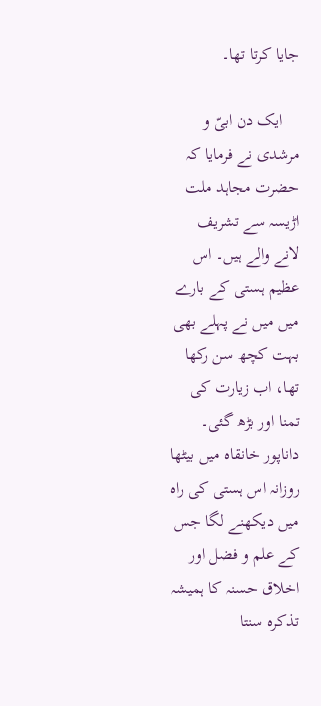جایا کرتا تھا۔

    ایک دن ابیّ و مرشدی نے فرمایا کہ حضرت مجاہد ملت اڑیسہ سے تشریف لانے والے ہیں۔ اس عظیم ہستی کے بارے میں میں نے پہلے بھی بہت کچھ سن رکھا تھا، اب زیارت کی تمنا اور بڑھ گئی۔ داناپور خانقاہ میں بیٹھا روزانہ اس ہستی کی راہ میں دیکھنے لگا جس کے علم و فضل اور اخلاق حسنہ کا ہمیشہ تذکرہ سنتا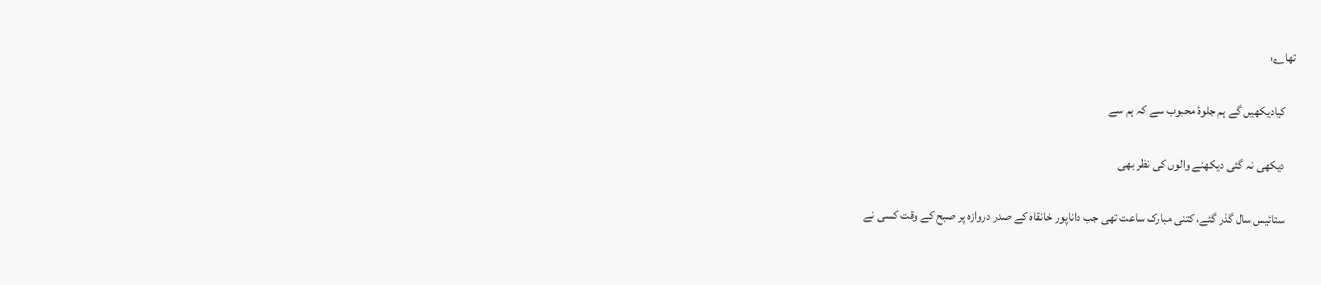تھا؎:

    کیادیکھیں گے ہم جلوۂ محبوب سے کہ ہم سے

    دیکھی نہ گئی دیکھنے والوں کی نظر بھی

    ستائیس سال گذر گئے، کتنی مبارک ساعت تھی جب داناپور خانقاہ کے صدر دروازہ پر صبح کے وقت کسی نے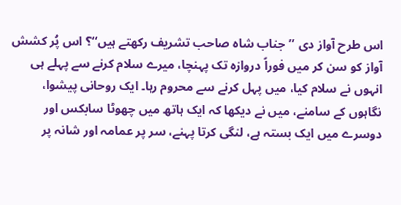اس طرح آواز دی ’’جناب شاہ صاحب تشریف رکھتے ہیں‘‘؟ اس پُر کشش آواز کو سن کر میں فوراً دروازہ تک پہنچا، میرے سلام کرنے سے پہلے ہی انہوں نے سلام کیا، میں پہل کرنے سے محروم رہا۔ ایک روحانی پیشوا، نگاہوں کے سامنے، میں نے دیکھا کہ ایک ہاتھ میں چھوٹا سابکس اور دوسرے میں ایک بستہ ہے، لنگی کرتا پہنے، سر پر عمامہ اور شانہ پر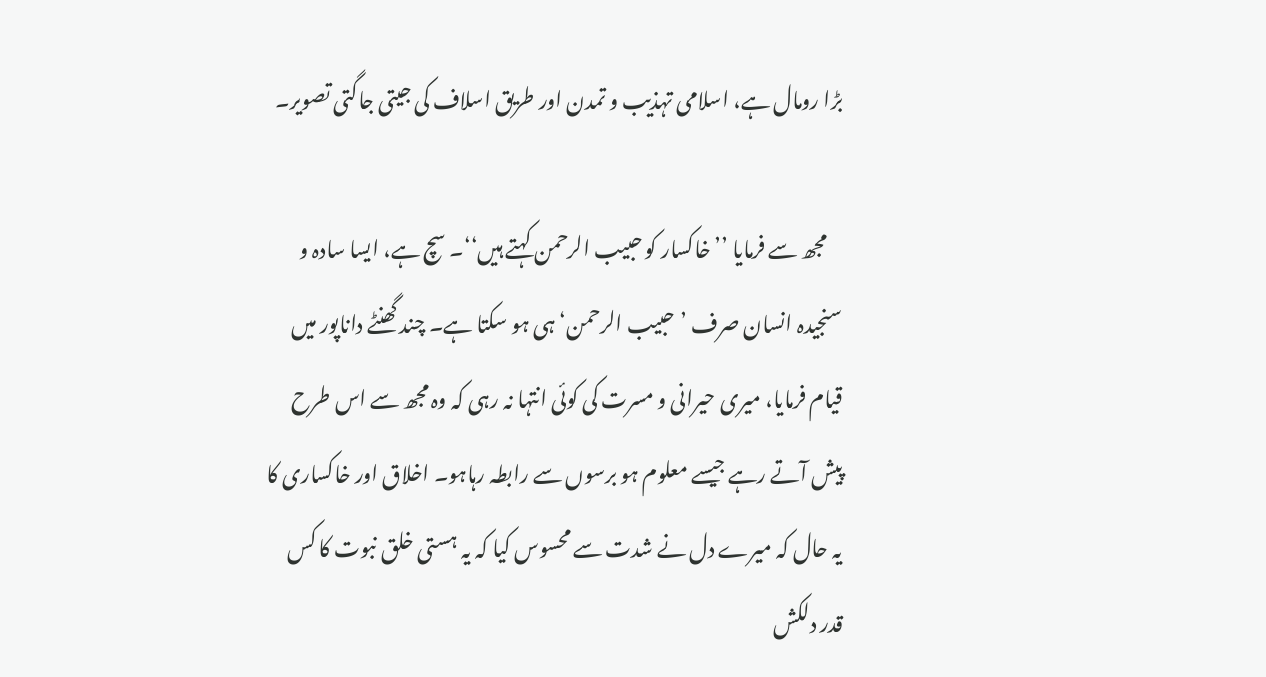بڑا رومال ہے، اسلامی تہذیب و تمدن اور طریق اسلاف کی جیتی جاگتی تصویر۔

    مجھ سے فرمایا ’’خاکسار کو حبیب الرحمن کہتے ہیں‘‘۔ سچ ہے، ایسا سادہ و سنجیدہ انسان صرف ’حبیب الرحمن‘ ہی ہو سکتا ہے۔ چند گھنٹے داناپور میں قیام فرمایا، میری حیرانی و مسرت کی کوئی انتہا نہ رہی کہ وہ مجھ سے اس طرح پیش آتے رہے جیسے معلوم ہو برسوں سے رابطہ رہاہو۔ اخلاق اور خاکساری کا یہ حال کہ میرے دل نے شدت سے محسوس کیا کہ یہ ہستی خلق نبوت کا کس قدر دلکش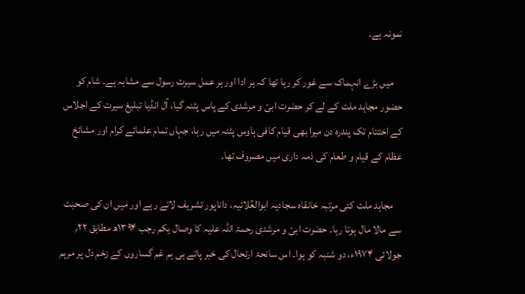نمونہ ہے۔

    میں بڑے انہماک سے غور کر رہا تھا کہ ہر ادا اور ہر عمل سیرت رسول سے مشابہ ہے۔ شام کو حضور مجاہد ملت کے لے کر حضرت ابیّ و مرشدی کے پاس پٹنہ گیا، آل انڈیا تبلیغ سیرت کے اجلاس کے اختتام تک پندرہ دن میرا بھی قیام کافی ہاوس پٹنہ میں رہا، جہاں تمام علمائے کرام اور مشائخ عظام کے قیام و طعام کی ذمہ داری میں مصروف تھا۔

    مجاہد ملت کئی مرتبہ خانقاہ سجادیہ ابوالعُلائیہ، داناپور تشریف لاتے رہے اور میں ان کی صحبت سے مالا مال ہوتا رہا۔ حضرت ابیّ و مرشدی رحمۃ اللہ علیہ کا وصال یکم رجب ۱۳۹۴ھ مطابق ۲۲؍ جولائی ۱۹۷۴ء، دو شنبہ کو ہوا۔ اس سانحۂ ارتحال کی خبر پاتے ہی ہم غم گساروں کے زخم دل پر مرہم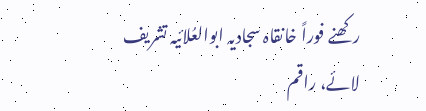رکھنے فوراً خانقاہ سجادیہ ابوالعُلائیہ تشریف لائے، راقم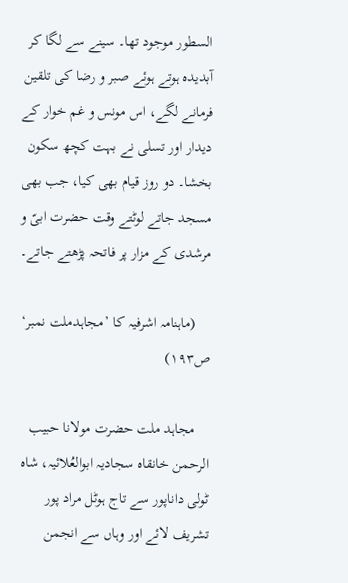السطور موجود تھا۔ سینے سے لگا کر آبدیدہ ہوتے ہوئے صبر و رضا کی تلقین فرمانے لگے، اس مونس و غم خوار کے دیدار اور تسلی نے بہت کچھ سکون بخشا۔ دو روز قیام بھی کیا، جب بھی مسجد جاتے لوٹتے وقت حضرت ابیّ و مرشدی کے مزار پر فاتحہ پڑھتے جاتے۔

    (ماہنامہ اشرفیہ کا ’مجاہدملت نمبر‘ ص۱۹۳)

    مجاہد ملت حضرت مولانا حبیب الرحمن خانقاہ سجادیہ ابوالعُلائیہ، شاہ ٹولی داناپور سے تاج ہوٹل مراد پور تشریف لائے اور وہاں سے انجمن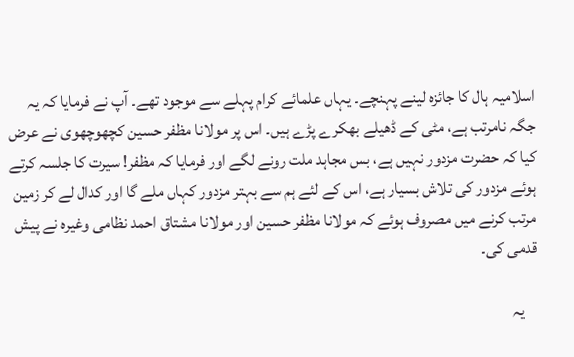اسلامیہ ہال کا جائزہ لینے پہنچے۔ یہاں علمائے کرام پہلے سے موجود تھے۔ آپ نے فرمایا کہ یہ جگہ نامرتب ہے، مٹی کے ڈھیلے بھکرے پڑے ہیں۔ اس پر مولانا مظفر حسین کچھوچھوی نے عرض کیا کہ حضرت مزدور نہیں ہے، بس مجاہد ملت رونے لگے اور فرمایا کہ مظفر! سیرت کا جلسہ کرتے ہوئے مزدور کی تلاش بسیار ہے، اس کے لئے ہم سے بہتر مزدور کہاں ملے گا اور کدال لے کر زمین مرتب کرنے میں مصروف ہوئے کہ مولانا مظفر حسین اور مولانا مشتاق احمد نظامی وغیرہ نے پیش قدمی کی۔

    یہ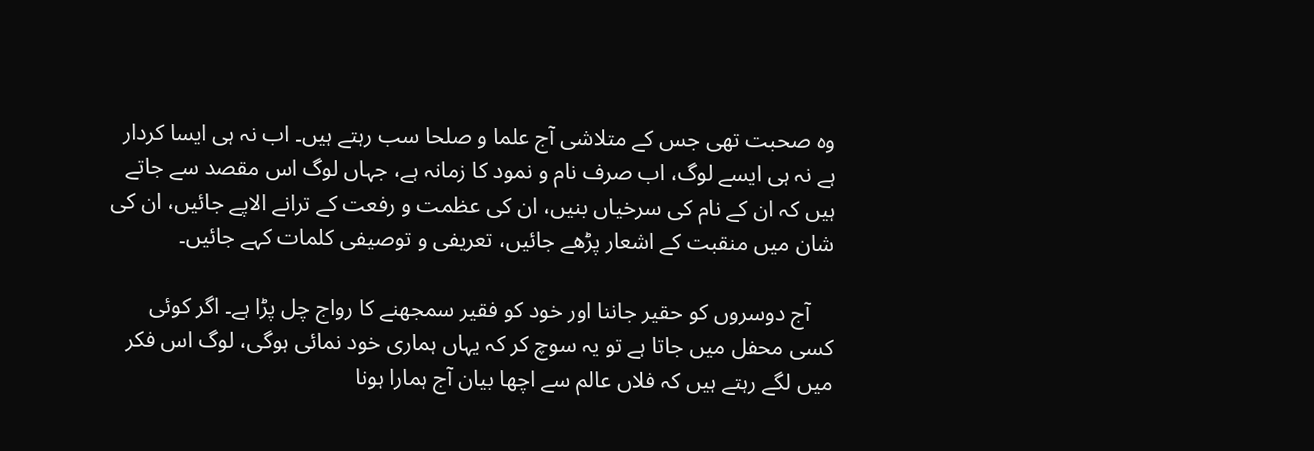وہ صحبت تھی جس کے متلاشی آج علما و صلحا سب رہتے ہیں۔ اب نہ ہی ایسا کردار ہے نہ ہی ایسے لوگ، اب صرف نام و نمود کا زمانہ ہے، جہاں لوگ اس مقصد سے جاتے ہیں کہ ان کے نام کی سرخیاں بنیں، ان کی عظمت و رفعت کے ترانے الاپے جائیں، ان کی شان میں منقبت کے اشعار پڑھے جائیں، تعریفی و توصیفی کلمات کہے جائیں۔

    آج دوسروں کو حقیر جاننا اور خود کو فقیر سمجھنے کا رواج چل پڑا ہے۔ اگر کوئی کسی محفل میں جاتا ہے تو یہ سوچ کر کہ یہاں ہماری خود نمائی ہوگی، لوگ اس فکر میں لگے رہتے ہیں کہ فلاں عالم سے اچھا بیان آج ہمارا ہونا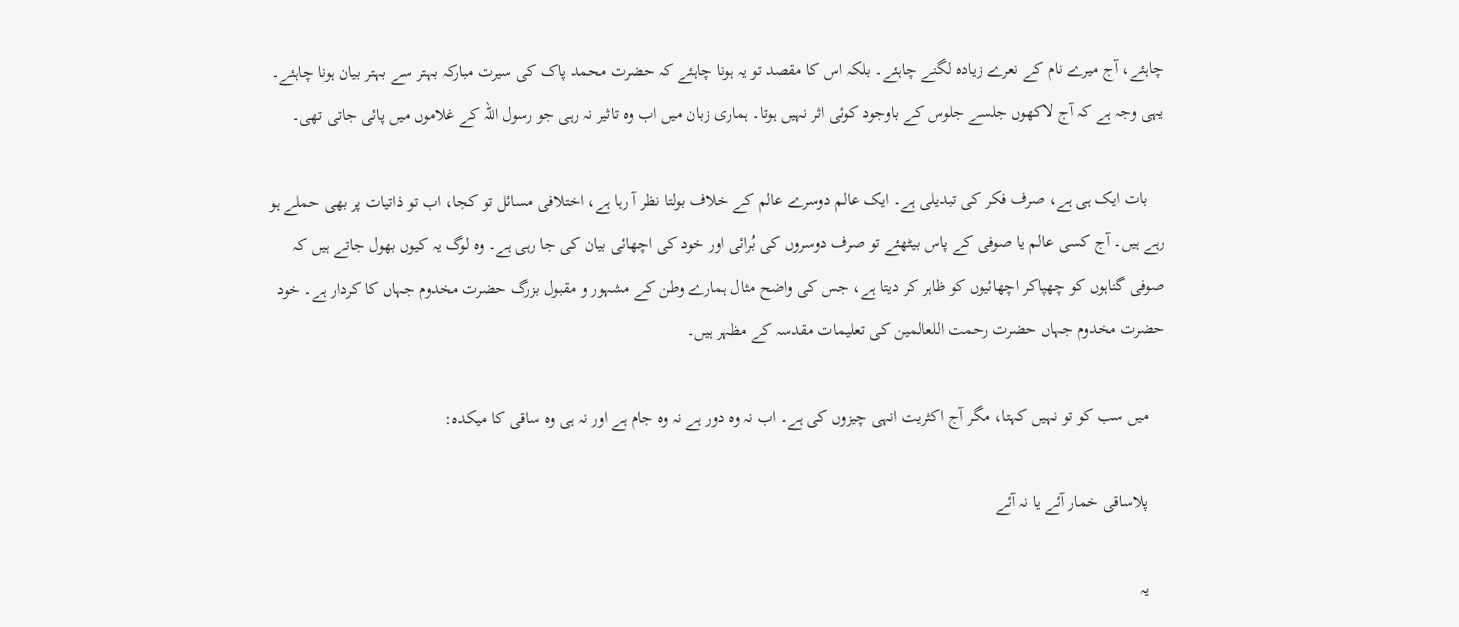چاہئے، آج میرے نام کے نعرے زیادہ لگنے چاہئے۔ بلکہ اس کا مقصد تو یہ ہونا چاہئے کہ حضرت محمد پاک کی سیرت مبارکہ بہتر سے بہتر بیان ہونا چاہئے۔ یہی وجہ ہے کہ آج لاکھوں جلسے جلوس کے باوجود کوئی اثر نہیں ہوتا۔ ہماری زبان میں اب وہ تاثیر نہ رہی جو رسول اللہ کے غلاموں میں پائی جاتی تھی۔

    بات ایک ہی ہے، صرف فکر کی تبدیلی ہے۔ ایک عالم دوسرے عالم کے خلاف بولتا نظر آ رہا ہے، اختلافی مسائل تو کجا، اب تو ذاتیات پر بھی حملے ہو رہے ہیں۔ آج کسی عالم یا صوفی کے پاس بیٹھئے تو صرف دوسروں کی بُرائی اور خود کی اچھائی بیان کی جا رہی ہے۔ وہ لوگ یہ کیوں بھول جاتے ہیں کہ صوفی گناہوں کو چھپاکر اچھائیوں کو ظاہر کر دیتا ہے، جس کی واضح مثال ہمارے وطن کے مشہور و مقبول بزرگ حضرت مخدوم جہاں کا کردار ہے۔ خود حضرت مخدوم جہاں حضرت رحمت اللعالمین کی تعلیمات مقدسہ کے مظہر ہیں۔

    میں سب کو تو نہیں کہتا، مگر آج اکثریت انہی چیزوں کی ہے۔ اب نہ وہ دور ہے نہ وہ جام ہے اور نہ ہی وہ ساقی کا میکدہ:

    پلاساقی خمار آئے یا نہ آئے

    یہ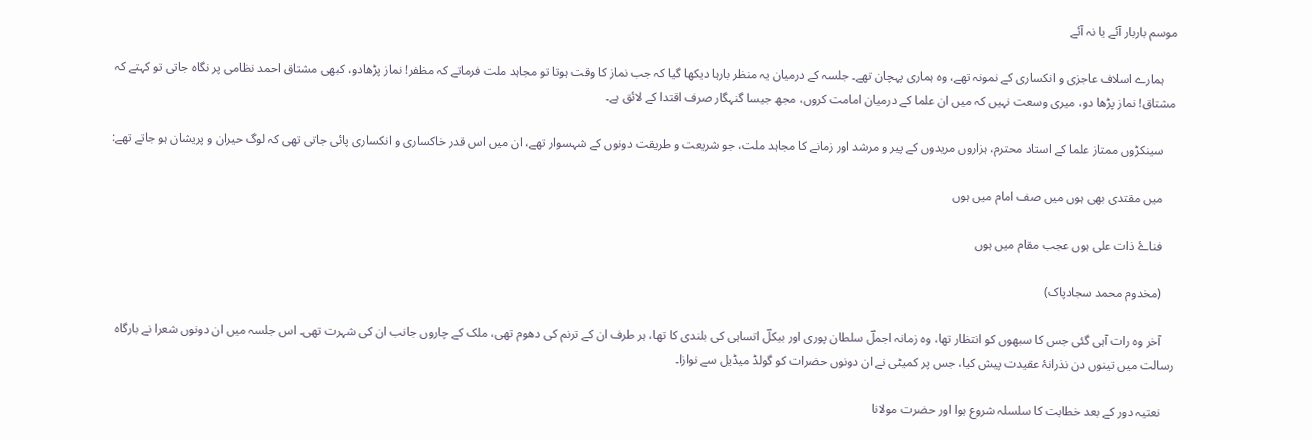موسم باربار آئے یا نہ آئے

    ہمارے اسلاف عاجزی و انکساری کے نمونہ تھے، وہ ہماری پہچان تھے۔ جلسہ کے درمیان یہ منظر بارہا دیکھا گیا کہ جب نماز کا وقت ہوتا تو مجاہد ملت فرماتے کہ مظفر! نماز پڑھادو، کبھی مشتاق احمد نظامی پر نگاہ جاتی تو کہتے کہ مشتاق! نماز پڑھا دو، میری وسعت نہیں کہ میں ان علما کے درمیان امامت کروں، مجھ جیسا گنہگار صرف اقتدا کے لائق ہے۔

    سینکڑوں ممتاز علما کے استاد محترم، ہزاروں مریدوں کے پیر و مرشد اور زمانے کا مجاہد ملت، جو شریعت و طریقت دونوں کے شہسوار تھے، ان میں اس قدر خاکساری و انکساری پائی جاتی تھی کہ لوگ حیران و پریشان ہو جاتے تھے:

    میں مقتدی بھی ہوں میں صف امام میں ہوں

    فناۓ ذات علی ہوں عجب مقام میں ہوں

    (مخدوم محمد سجادپاک)

    آخر وہ رات آہی گئی جس کا سبھوں کو انتظار تھا، وہ زمانہ اجملؔ سلطان پوری اور بیکلؔ اتساہی کی بلندی کا تھا، ہر طرف ان کے ترنم کی دھوم تھی، ملک کے چاروں جانب ان کی شہرت تھی۔ اس جلسہ میں ان دونوں شعرا نے بارگاہ رسالت میں تینوں دن نذرانۂ عقیدت پیش کیا، جس پر کمیٹی نے ان دونوں حضرات کو گولڈ میڈیل سے نوازا۔

    نعتیہ دور کے بعد خطابت کا سلسلہ شروع ہوا اور حضرت مولانا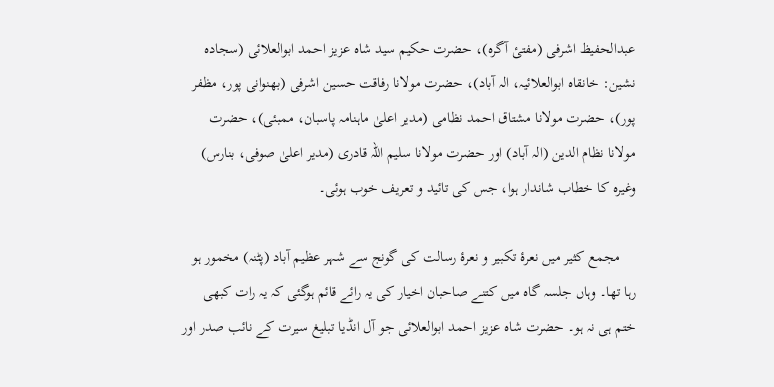عبدالحفیظ اشرفی (مفتیٔ آگرہ)، حضرت حکیم سید شاہ عزیز احمد ابوالعلائی (سجادہ نشین: خانقاہ ابوالعلائیہ، الہ آباد)، حضرت مولانا رفاقت حسین اشرفی (بھنوانی پور، مظفر پور)، حضرت مولانا مشتاق احمد نظامی (مدیر اعلیٰ ماہنامہ پاسبان، ممبئی)، حضرت مولانا نظام الدین (الہ آباد) اور حضرت مولانا سلیم اللہ قادری (مدیر اعلیٰ صوفی، بنارس) وغیرہ کا خطاب شاندار ہوا، جس کی تائید و تعریف خوب ہوئی۔

    مجمع کثیر میں نعرۂ تکبیر و نعرۂ رسالت کی گونج سے شہر عظیم آباد (پٹنہ) مخمور ہو رہا تھا۔ وہاں جلسہ گاہ میں کتنے صاحبان اخیار کی یہ رائے قائم ہوگئی کہ یہ رات کبھی ختم ہی نہ ہو۔ حضرت شاہ عزیز احمد ابوالعلائی جو آل انڈیا تبلیغ سیرت کے نائب صدر اور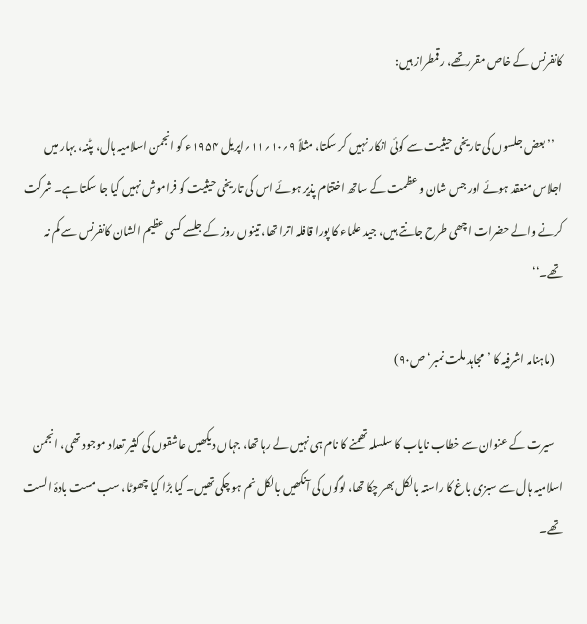کانفرنس کے خاص مقررتھے، رقمطراز ہیں:

    ’’بعض جلسوں کی تاریخی حیثیت سے کوئی انکار نہیں کر سکتا، مثلاً ۹؍۱۰؍۱۱؍اپریل ۱۹۵۴ء کو انجمن اسلامیہ ہال، پٹنہ، بہار میں اجلاس منعقد ہوئے اور جس شان و عظمت کے ساتھ اختتام پذیر ہوئے اس کی تاریخی حیثیت کو فراموش نہیں کیا جا سکتا ہے۔ شرکت کرنے والے حضرات اچھی طرح جانتے ہیں، جید علماء کا پورا قافلہ اترا تھا، تینوں روز کے جلسے کسی عظیم الشان کانفرنس سے کم نہ تھے۔‘‘

    (ماہنامہ اشرفیہ کا ’مجاہد ملت نمبر‘ ص۹۰)

    سیرت کے عنوان سے خطاب نایاب کا سلسلہ تھمنے کا نام ہی نہیں لے رہا تھا، جہاں دیکھیں عاشقوں کی کثیر تعداد موجود تھی، انجمن اسلامیہ ہال سے سبزی باغ کا راستہ بالکل بھر چکا تھا، لوگوں کی آنکھیں بالکل نم ہو چکی تھیں۔ کیا بڑا کیا چھوٹا، سب مست بادۂ الست تھے۔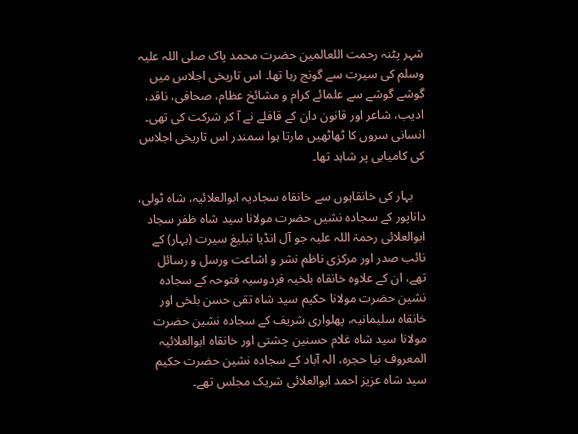شہر پٹنہ رحمت اللعالمین حضرت محمد پاک صلی اللہ علیہ وسلم کی سیرت سے گونج رہا تھا۔ اس تاریخی اجلاس میں گوشے گوشے سے علمائے کرام و مشائخ عظام، صحافی، ناقد، ادیب، شاعر اور قانون دان کے قافلے نے آ کر شرکت کی تھی۔ انسانی سروں کا ٹھاٹھیں مارتا ہوا سمندر اس تاریخی اجلاس کی کامیابی پر شاہد تھا۔

    بہار کی خانقاہوں سے خانقاہ سجادیہ ابوالعلائیہ، شاہ ٹولی، داناپور کے سجادہ نشیں حضرت مولانا سید شاہ ظفر سجاد ابوالعلائی رحمۃ اللہ علیہ جو آل انڈیا تبلیغ سیرت (بہار) کے نائب صدر اور مرکزی ناظم نشر و اشاعت ورسل و رسائل تھے، ان کے علاوہ خانقاہ بلخیہ فردوسیہ فتوحہ کے سجادہ نشین حضرت مولانا حکیم سید شاہ تقی حسن بلخی اور خانقاہ سلیمانیہ، پھلواری شریف کے سجادہ نشین حضرت مولانا سید شاہ غلام حسنین چشتی اور خانقاہ ابوالعلائیہ المعروف نیا حجرہ، الہ آباد کے سجادہ نشین حضرت حکیم سید شاہ عزیز احمد ابوالعلائی شریک مجلس تھے۔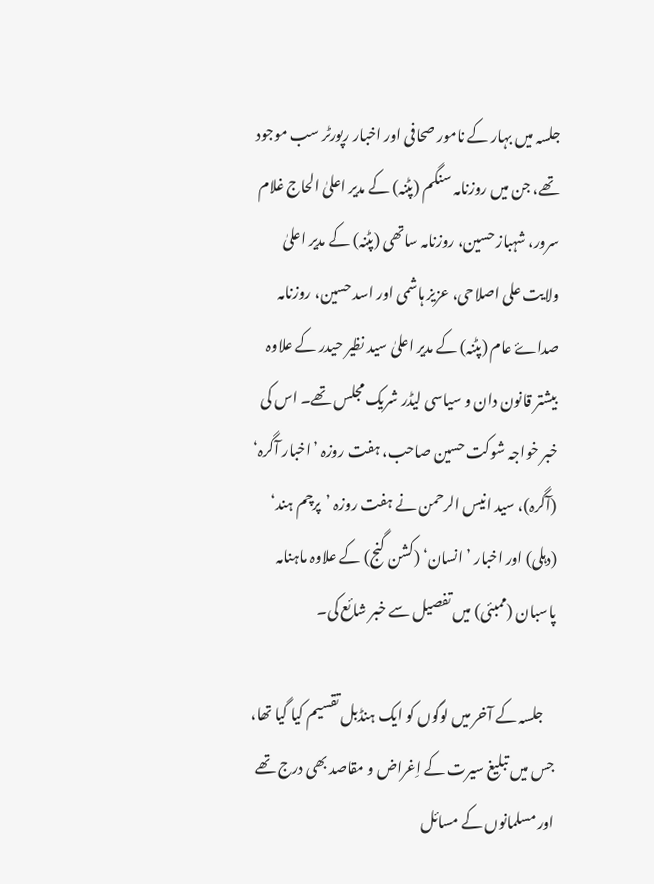جلسہ میں بہار کے نامور صحافی اور اخبار رپورٹر سب موجود تھے، جن میں روزنامہ سنگم (پٹنہ) کے مدیر اعلیٰ الحاج غلام سرور، شہباز حسین، روزنامہ ساتھی (پٹنہ) کے مدیر اعلیٰ ولایت علی اصلاحی، عزیز ہاشمی اور اسد حسین، روزنامہ صداۓ عام (پٹنہ) کے مدیر اعلیٰ سید نظیر حیدر کے علاوہ بیشتر قانون دان و سیاسی لیڈر شریک مجلس تھے۔ اس کی خبر خواجہ شوکت حسین صاحب، ہفت روزہ ’اخبار آگرہ‘ (آگرہ)، سید انیس الرحمن نے ہفت روزہ ’پرچم ہند‘ (دہلی) اور اخبار ’انسان‘ (کشن گنج) کے علاوہ ماہنامہ پاسبان (ممبئی) میں تفصیل سے خبر شائع کی۔

    جلسہ کے آخر میں لوگوں کو ایک ہنڈبل تقسیم کیا گیا تھا، جس میں تبلیغ سیرت کے اِغراض و مقاصد بھی درج تھے اور مسلمانوں کے مسائل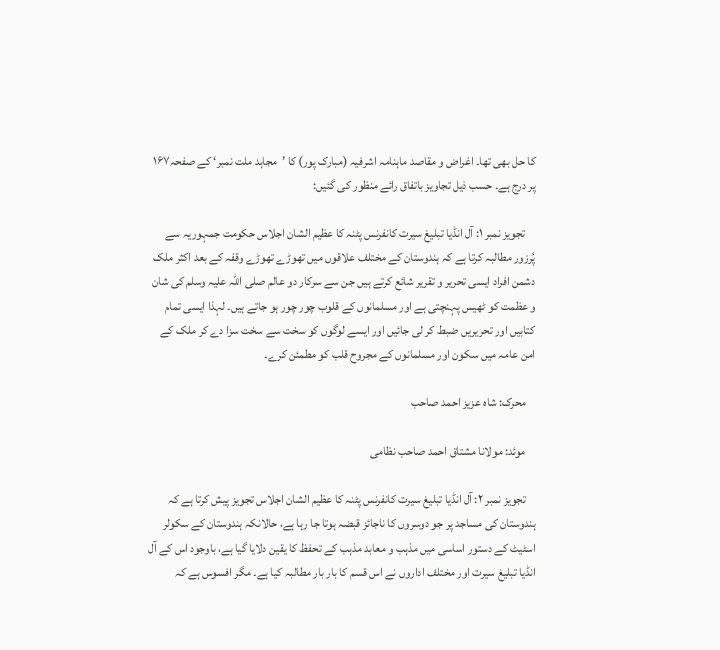کا حل بھی تھا۔ اغراض و مقاصد ماہنامہ اشرفیہ (مبارک پور) کا ’مجاہد ملت نمبر‘ کے صفحہ۱۶۷ پر درج ہے۔ حسب ذیل تجاویز باتفاق رائے منظور کی گئیں:

    تجویز نمبر ۱: آل انڈیا تبلیغ سیرت کانفرنس پٹنہ کا عظیم الشان اجلاس حکومت جمہوریہ سے پُرزور مطالبہ کرتا ہے کہ ہندوستان کے مختلف علاقوں میں تھوڑے تھوڑے وقفہ کے بعد اکثر ملک دشمن افراد ایسی تحریر و تقریر شائع کرتے ہیں جن سے سرکار دو عالم صلی اللہ علیہ وسلم کی شان و عظمت کو ٹھیس پہنچتی ہے اور مسلمانوں کے قلوب چور چور ہو جاتے ہیں۔ لہذا ایسی تمام کتابیں اور تحریریں ضبط کر لی جائیں اور ایسے لوگوں کو سخت سے سخت سزا دے کر ملک کے امن عامہ میں سکون اور مسلمانوں کے مجروح قلب کو مطمئن کرے۔

    محرک: شاہ عزیز احمد صاحب

    موئد: مولانا مشتاق احمد صاحب نظامی

    تجویز نمبر ۲: آل انڈیا تبلیغ سیرت کانفرنس پٹنہ کا عظیم الشان اجلاس تجویز پیش کرتا ہے کہ ہندوستان کی مساجد پر جو دوسروں کا ناجائز قبضہ ہوتا جا رہا ہے، حالانکہ ہندوستان کے سکولر اسٹیٹ کے دستور اساسی میں مذہب و معابد مذہب کے تحفظ کا یقین دلایا گیا ہے، باوجود اس کے آل انڈیا تبلیغ سیرت اور مختلف اداروں نے اس قسم کا بار بار مطالبہ کیا ہے۔ مگر افسوس ہے کہ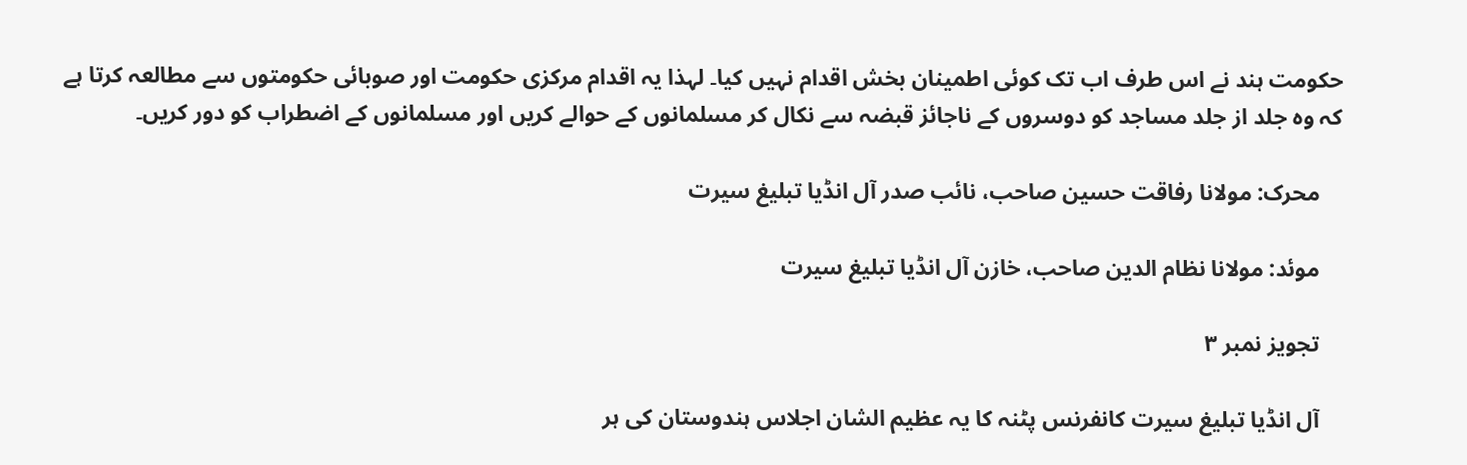حکومت ہند نے اس طرف اب تک کوئی اطمینان بخش اقدام نہیں کیا۔ لہذا یہ اقدام مرکزی حکومت اور صوبائی حکومتوں سے مطالعہ کرتا ہے کہ وہ جلد از جلد مساجد کو دوسروں کے ناجائز قبضہ سے نکال کر مسلمانوں کے حوالے کریں اور مسلمانوں کے اضطراب کو دور کریں۔

    محرک: مولانا رفاقت حسین صاحب، نائب صدر آل انڈیا تبلیغ سیرت

    موئد: مولانا نظام الدین صاحب، خازن آل انڈیا تبلیغ سیرت

    تجویز نمبر ۳

    آل انڈیا تبلیغ سیرت کانفرنس پٹنہ کا یہ عظیم الشان اجلاس ہندوستان کی ہر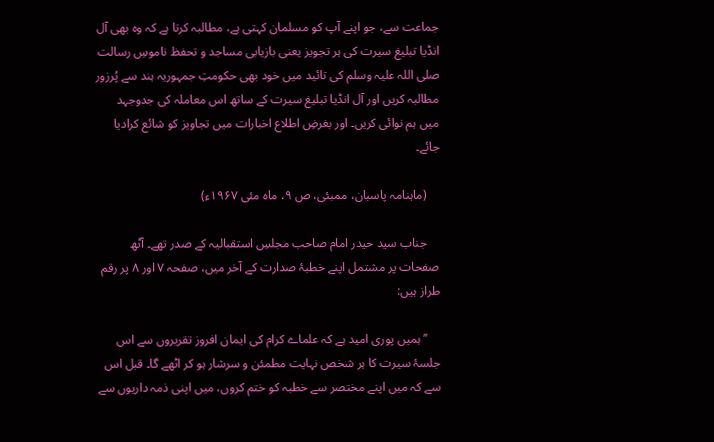جماعت سے، جو اپنے آپ کو مسلمان کہتی ہے، مطالبہ کرتا ہے کہ وہ بھی آل انڈیا تبلیغ سیرت کی ہر تجویز یعنی بازیابی مساجد و تحفظ ناموسِ رسالت صلی اللہ علیہ وسلم کی تائید میں خود بھی حکومتِ جمہوریہ ہند سے پُرزور مطالبہ کریں اور آل انڈیا تبلیغ سیرت کے ساتھ اس معاملہ کی جدوجہد میں ہم نوائی کریں۔ اور بغرضِ اطلاع اخبارات میں تجاویز کو شائع کرادیا جائے۔

    (ماہنامہ پاسبان، ممبئی، ص ۹، ماہ مئی ۱۹۶۷ء)

    جناب سید حیدر امام صاحب مجلسِ استقبالیہ کے صدر تھے۔ آٹھ صفحات پر مشتمل اپنے خطبۂ صدارت کے آخر میں، صفحہ ۷ اور ۸ پر رقم طراز ہیں:

    ’’ہمیں پوری امید ہے کہ علماے کرام کی ایمان افروز تقریروں سے اس جلسۂ سیرت کا ہر شخص نہایت مطمئن و سرشار ہو کر اٹھے گا۔ قبل اس سے کہ میں اپنے مختصر سے خطبہ کو ختم کروں، میں اپنی ذمہ داریوں سے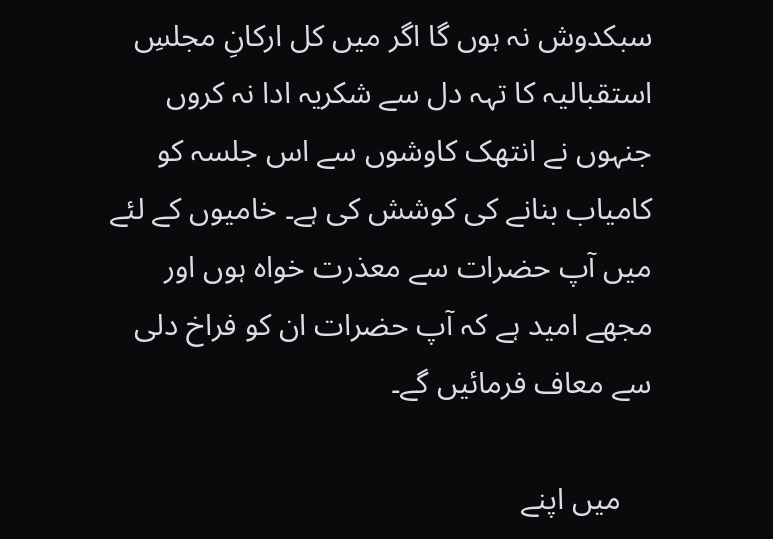سبکدوش نہ ہوں گا اگر میں کل ارکانِ مجلسِ استقبالیہ کا تہہ دل سے شکریہ ادا نہ کروں جنہوں نے انتھک کاوشوں سے اس جلسہ کو کامیاب بنانے کی کوشش کی ہے۔ خامیوں کے لئے میں آپ حضرات سے معذرت خواہ ہوں اور مجھے امید ہے کہ آپ حضرات ان کو فراخ دلی سے معاف فرمائیں گے۔

    میں اپنے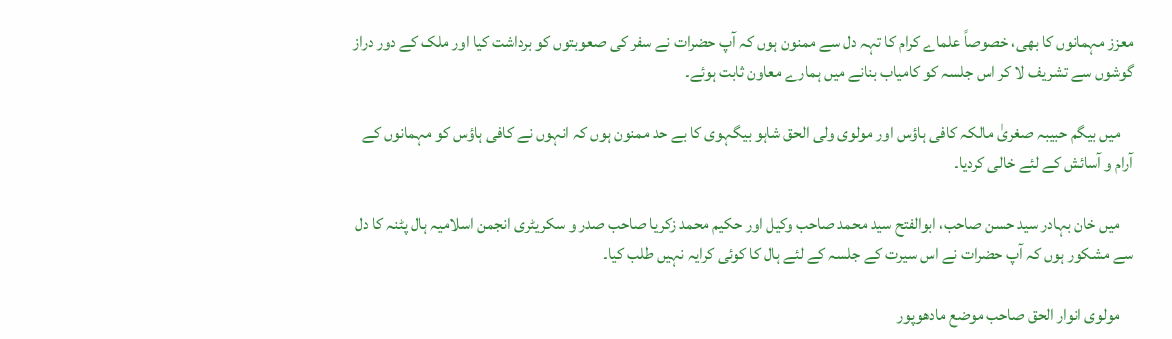معزز مہمانوں کا بھی، خصوصاً علماے کرام کا تہہ دل سے ممنون ہوں کہ آپ حضرات نے سفر کی صعوبتوں کو برداشت کیا اور ملک کے دور دراز گوشوں سے تشریف لا کر اس جلسہ کو کامیاب بنانے میں ہمارے معاون ثابت ہوئے۔

    میں بیگم حبیبہ صغریٰ مالکہ کافی ہاؤس اور مولوی ولی الحق شاہو بیگہوی کا بے حد ممنون ہوں کہ انہوں نے کافی ہاؤس کو مہمانوں کے آرام و آسائش کے لئے خالی کردیا۔

    میں خان بہادر سید حسن صاحب، ابوالفتح سید محمد صاحب وکیل اور حکیم محمد زکریا صاحب صدر و سکریٹری انجمن اسلامیہ ہال پٹنہ کا دل سے مشکور ہوں کہ آپ حضرات نے اس سیرت کے جلسہ کے لئے ہال کا کوئی کرایہ نہیں طلب کیا۔

    مولوی انوار الحق صاحب موضع مادھوپور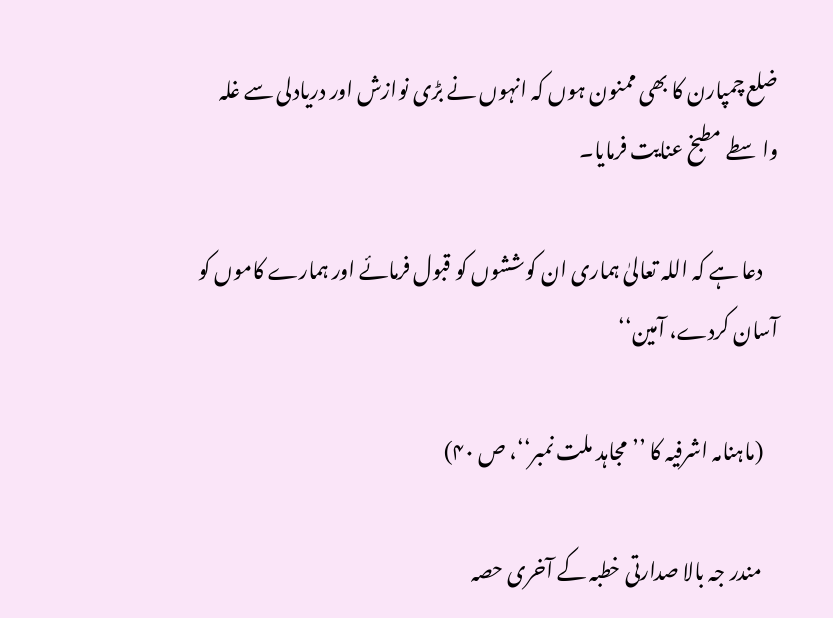ضلع چمپارن کا بھی ممنون ہوں کہ انہوں نے بڑی نوازش اور دریادلی سے غلہ واسطے مطبخ عنایت فرمایا۔

    دعا ہے کہ اللہ تعالیٰ ہماری ان کوششوں کو قبول فرمائے اور ہمارے کاموں کو آسان کردے، آمین‘‘

    (ماہنامہ اشرفیہ کا ’’مجاہد ملت نمبر‘‘، ص ۴۰)

    مندر جہ بالا صدارتی خطبہ کے آخری حصہ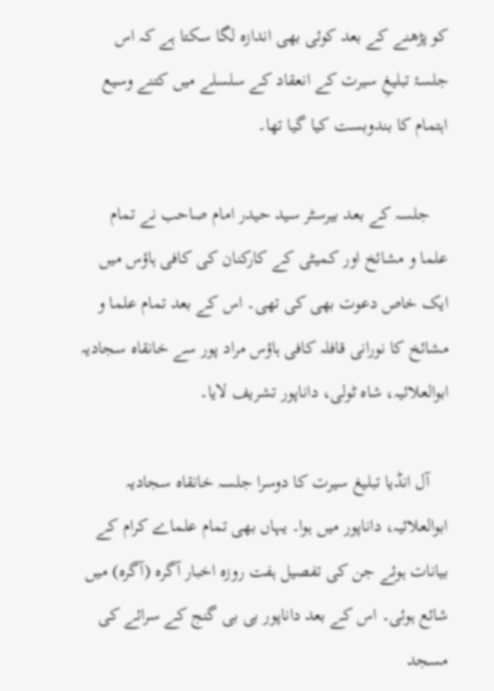کو پڑھنے کے بعد کوئی بھی اندازہ لگا سکتا ہے کہ اس جلسۂ تبلیغِ سیرت کے انعقاد کے سلسلے میں کتنے وسیع اہتمام کا بندوبست کیا گیا تھا۔

    جلسہ کے بعد بیرسٹر سید حیدر امام صاحب نے تمام علما و مشائخ اور کمیٹی کے کارکنان کی کافی ہاؤس میں ایک خاص دعوت بھی کی تھی۔ اس کے بعد تمام علما و مشائخ کا نورانی قافلہ کافی ہاؤس مراد پور سے خانقاہ سجادیہ ابوالعلائیہ، شاہ ٹولی، داناپور تشریف لایا۔

    آل انڈیا تبلیغ سیرت کا دوسرا جلسہ خانقاہ سجادیہ ابوالعلائیہ، داناپور میں ہوا۔ یہاں بھی تمام علماے کرام کے بیانات ہوئے جن کی تفصیل ہفت روزہ اخبار آگرہ (آگرہ) میں شائع ہوئی۔ اس کے بعد داناپور بی بی گنج کے سرائے کی مسجد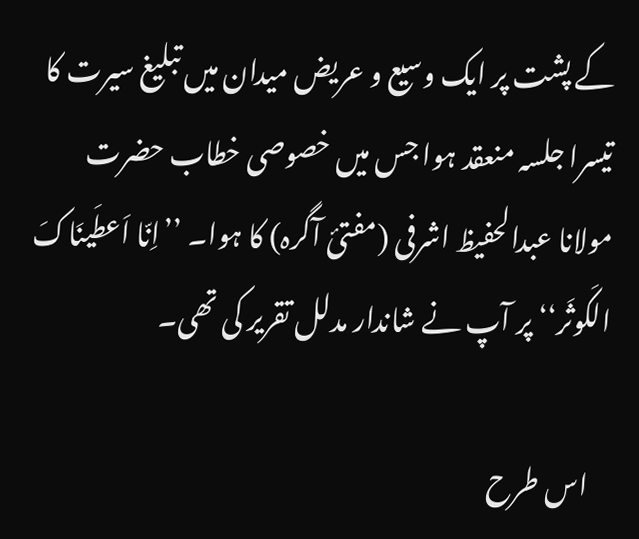کے پشت پر ایک وسیع و عریض میدان میں تبلیغ سیرت کا تیسرا جلسہ منعقد ہوا جس میں خصوصی خطاب حضرت مولانا عبدالحفیظ اشرفی (مفتیٔ آگرہ) کا ہوا۔ ’’اِنّا اَعطَینَاکَ الکَوثَر‘‘ پر آپ نے شاندار مدلل تقریر کی تھی۔

    اس طرح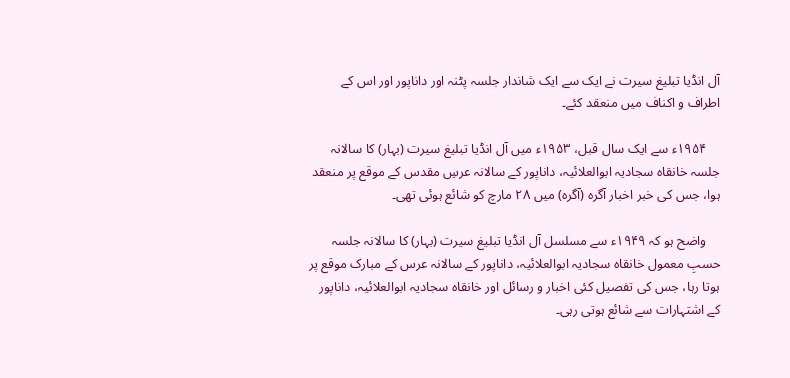آل انڈیا تبلیغ سیرت نے ایک سے ایک شاندار جلسہ پٹنہ اور داناپور اور اس کے اطراف و اکناف میں منعقد کئے۔

    ۱۹۵۴ء سے ایک سال قبل، ۱۹۵۳ء میں آل انڈیا تبلیغ سیرت (بہار) کا سالانہ جلسہ خانقاہ سجادیہ ابوالعلائیہ، داناپور کے سالانہ عرسِ مقدس کے موقع پر منعقد ہوا، جس کی خبر اخبار آگرہ (آگرہ) میں ۲۸ مارچ کو شائع ہوئی تھی۔

    واضح ہو کہ ۱۹۴۹ء سے مسلسل آل انڈیا تبلیغ سیرت (بہار) کا سالانہ جلسہ حسبِ معمول خانقاہ سجادیہ ابوالعلائیہ، داناپور کے سالانہ عرس کے مبارک موقع پر ہوتا رہا، جس کی تفصیل کئی اخبار و رسائل اور خانقاہ سجادیہ ابوالعلائیہ، داناپور کے اشتہارات سے شائع ہوتی رہی۔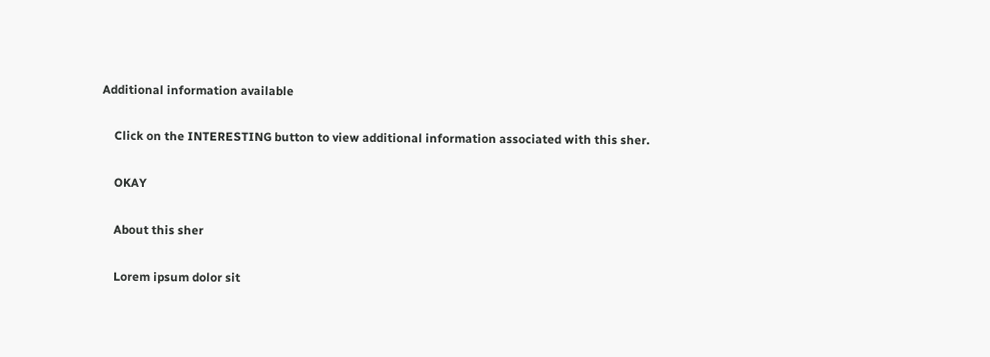Additional information available

    Click on the INTERESTING button to view additional information associated with this sher.

    OKAY

    About this sher

    Lorem ipsum dolor sit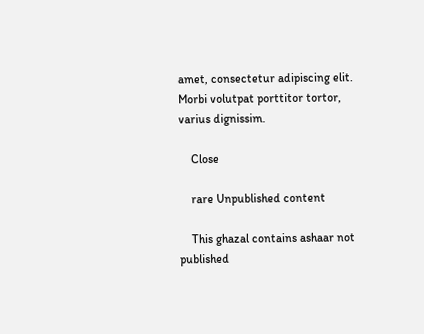amet, consectetur adipiscing elit. Morbi volutpat porttitor tortor, varius dignissim.

    Close

    rare Unpublished content

    This ghazal contains ashaar not published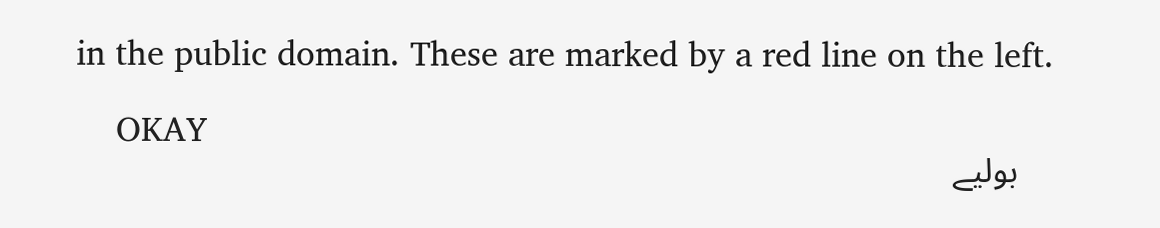in the public domain. These are marked by a red line on the left.

    OKAY
    بولیے